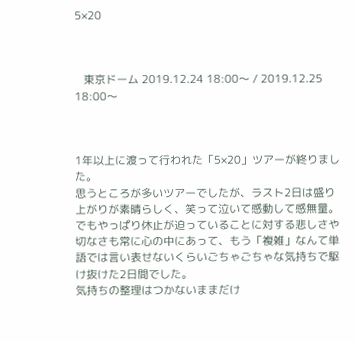5×20



   東京ドーム 2019.12.24 18:00〜 / 2019.12.25 18:00〜



1年以上に渡って行われた「5×20」ツアーが終りました。
思うところが多いツアーでしたが、ラスト2日は盛り上がりが素晴らしく、笑って泣いて感動して感無量。
でもやっぱり休止が迫っていることに対する悲しさや切なさも常に心の中にあって、もう「複雑」なんて単語では言い表せないくらいごちゃごちゃな気持ちで駆け抜けた2日間でした。
気持ちの整理はつかないままだけ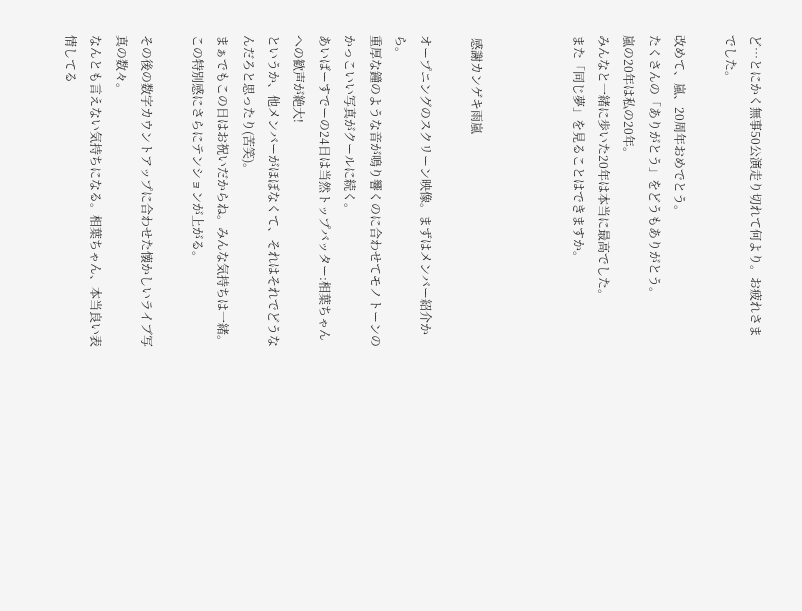ど…とにかく無事50公演走り切れて何より。お疲れさまでした。

改めて、嵐、20周年おめでとう。
たくさんの「ありがとう」をどうもありがとう。
嵐の20年は私の20年。
みんなと一緒に歩いた20年は本当に最高でした。
また「同じ夢」を見ることはできますか。



 感謝カンゲキ雨嵐

オープニングのスクリーン映像。まずはメンバー紹介から。
重厚な鐘のような音が鳴り響くのに合わせてモノトーンのかっこいい写真がクールに続く。
あいばーすでーの24日は当然トップバッター:相葉ちゃんへの歓声が絶大!
というか、他メンバーがほぼなくて、それはそれでどうなんだろと思ったり(苦笑)。
まぁでもこの日はお祝いだからね。みんな気持ちは一緒。この特別感にさらにテンションが上がる。

その後の数字カウントアップに合わせた懐かしいライブ写真の数々。
なんとも言えない気持ちになる。相葉ちゃん、本当良い表情してる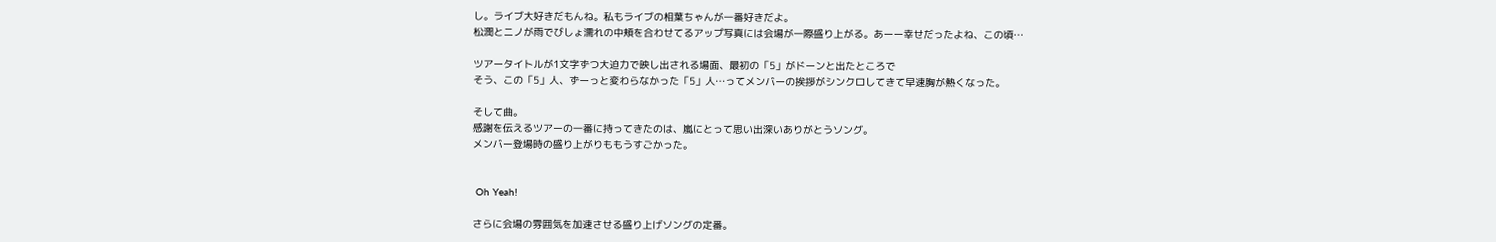し。ライブ大好きだもんね。私もライブの相葉ちゃんが一番好きだよ。
松潤とニノが雨でびしょ濡れの中頬を合わせてるアップ写真には会場が一際盛り上がる。あーー幸せだったよね、この頃…

ツアータイトルが1文字ずつ大迫力で映し出される場面、最初の「5」がドーンと出たところで
そう、この「5」人、ずーっと変わらなかった「5」人…ってメンバーの挨拶がシンクロしてきて早速胸が熱くなった。

そして曲。
感謝を伝えるツアーの一番に持ってきたのは、嵐にとって思い出深いありがとうソング。
メンバー登場時の盛り上がりももうすごかった。


 Oh Yeah!

さらに会場の雰囲気を加速させる盛り上げソングの定番。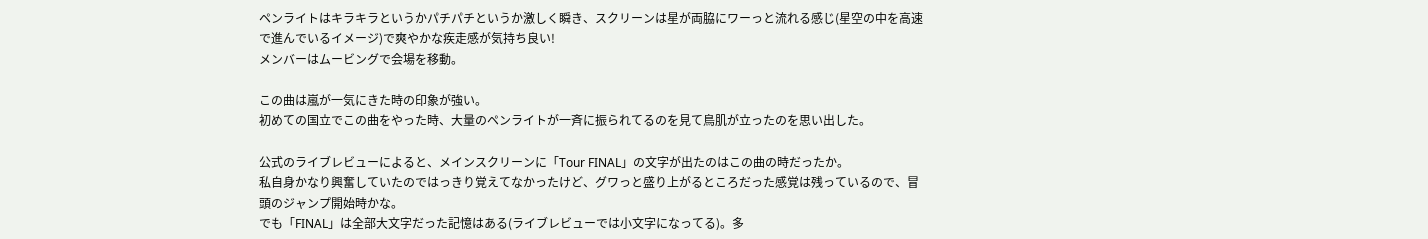ペンライトはキラキラというかパチパチというか激しく瞬き、スクリーンは星が両脇にワーっと流れる感じ(星空の中を高速で進んでいるイメージ)で爽やかな疾走感が気持ち良い!
メンバーはムービングで会場を移動。

この曲は嵐が一気にきた時の印象が強い。
初めての国立でこの曲をやった時、大量のペンライトが一斉に振られてるのを見て鳥肌が立ったのを思い出した。

公式のライブレビューによると、メインスクリーンに「Tour FINAL」の文字が出たのはこの曲の時だったか。
私自身かなり興奮していたのではっきり覚えてなかったけど、グワっと盛り上がるところだった感覚は残っているので、冒頭のジャンプ開始時かな。
でも「FINAL」は全部大文字だった記憶はある(ライブレビューでは小文字になってる)。多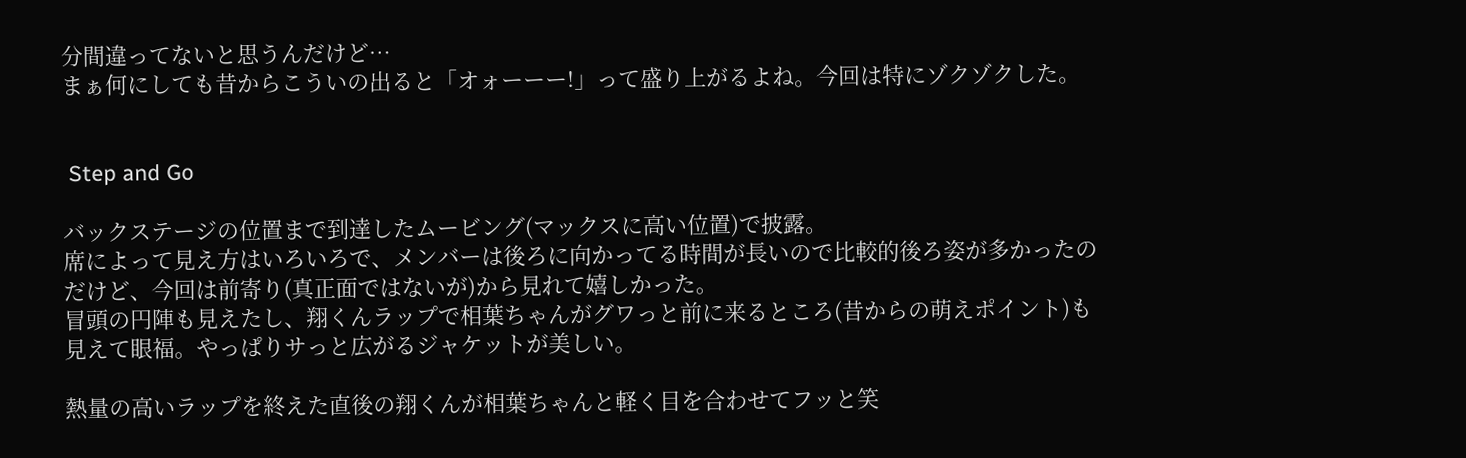分間違ってないと思うんだけど…
まぁ何にしても昔からこういの出ると「オォーーー!」って盛り上がるよね。今回は特にゾクゾクした。


 Step and Go

バックステージの位置まで到達したムービング(マックスに高い位置)で披露。
席によって見え方はいろいろで、メンバーは後ろに向かってる時間が長いので比較的後ろ姿が多かったのだけど、今回は前寄り(真正面ではないが)から見れて嬉しかった。
冒頭の円陣も見えたし、翔くんラップで相葉ちゃんがグワっと前に来るところ(昔からの萌えポイント)も見えて眼福。やっぱりサっと広がるジャケットが美しい。

熱量の高いラップを終えた直後の翔くんが相葉ちゃんと軽く目を合わせてフッと笑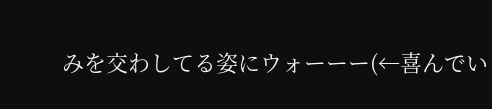みを交わしてる姿にウォーーー(←喜んでい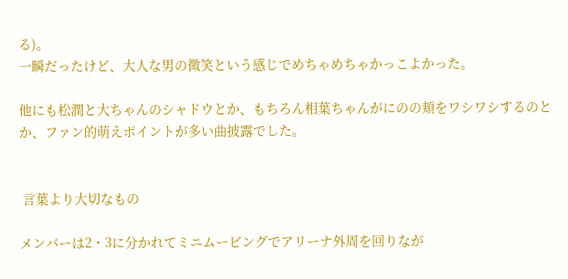る)。
一瞬だったけど、大人な男の微笑という感じでめちゃめちゃかっこよかった。

他にも松潤と大ちゃんのシャドウとか、もちろん相葉ちゃんがにのの頬をワシワシするのとか、ファン的萌えポイントが多い曲披露でした。


 言葉より大切なもの

メンバーは2・3に分かれてミニムービングでアリーナ外周を回りなが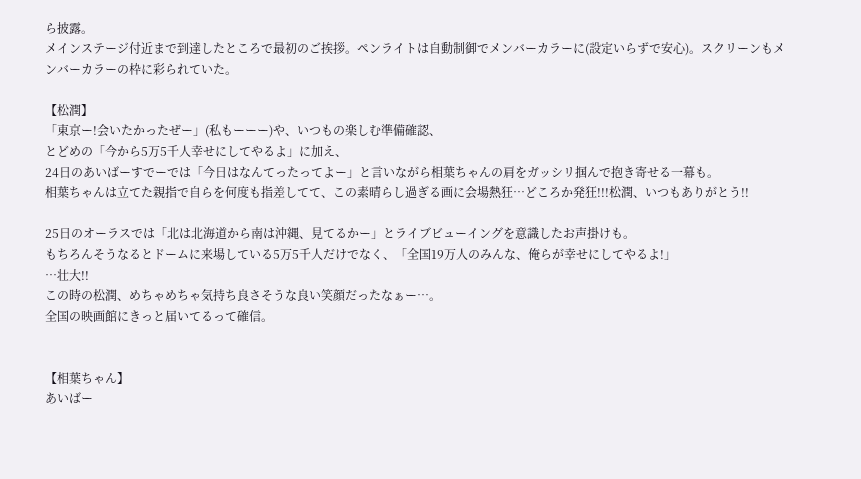ら披露。
メインステージ付近まで到達したところで最初のご挨拶。ペンライトは自動制御でメンバーカラーに(設定いらずで安心)。スクリーンもメンバーカラーの枠に彩られていた。

【松潤】
「東京ー!会いたかったぜー」(私もーーー)や、いつもの楽しむ準備確認、
とどめの「今から5万5千人幸せにしてやるよ」に加え、
24日のあいばーすでーでは「今日はなんてったってよー」と言いながら相葉ちゃんの肩をガッシリ掴んで抱き寄せる一幕も。
相葉ちゃんは立てた親指で自らを何度も指差してて、この素晴らし過ぎる画に会場熱狂…どころか発狂!!!松潤、いつもありがとう!!

25日のオーラスでは「北は北海道から南は沖縄、見てるかー」とライブビューイングを意識したお声掛けも。
もちろんそうなるとドームに来場している5万5千人だけでなく、「全国19万人のみんな、俺らが幸せにしてやるよ!」
…壮大!!
この時の松潤、めちゃめちゃ気持ち良さそうな良い笑顔だったなぁー…。
全国の映画館にきっと届いてるって確信。


【相葉ちゃん】
あいばー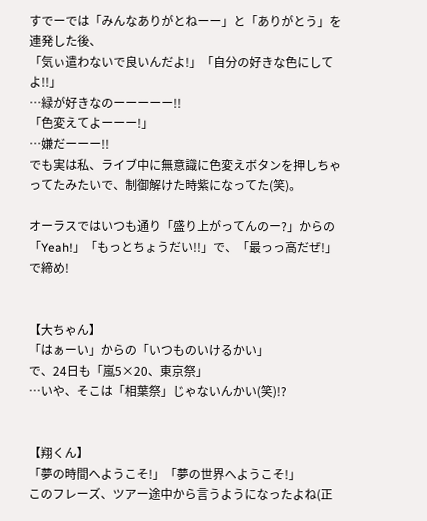すでーでは「みんなありがとねーー」と「ありがとう」を連発した後、
「気ぃ遣わないで良いんだよ!」「自分の好きな色にしてよ!!」
…緑が好きなのーーーーー!!
「色変えてよーーー!」
…嫌だーーー!!
でも実は私、ライブ中に無意識に色変えボタンを押しちゃってたみたいで、制御解けた時紫になってた(笑)。

オーラスではいつも通り「盛り上がってんのー?」からの「Yeah!」「もっとちょうだい!!」で、「最っっ高だぜ!」で締め!


【大ちゃん】
「はぁーい」からの「いつものいけるかい」
で、24日も「嵐5×20、東京祭」
…いや、そこは「相葉祭」じゃないんかい(笑)!?


【翔くん】
「夢の時間へようこそ!」「夢の世界へようこそ!」
このフレーズ、ツアー途中から言うようになったよね(正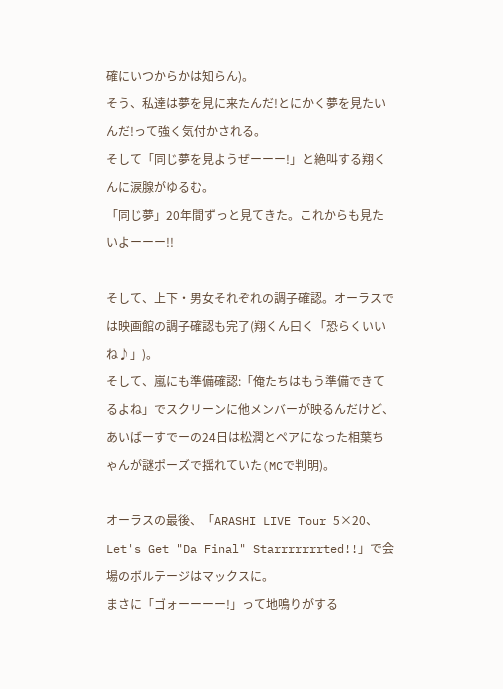確にいつからかは知らん)。
そう、私達は夢を見に来たんだ!とにかく夢を見たいんだ!って強く気付かされる。
そして「同じ夢を見ようぜーーー!」と絶叫する翔くんに涙腺がゆるむ。
「同じ夢」20年間ずっと見てきた。これからも見たいよーーー!!

そして、上下・男女それぞれの調子確認。オーラスでは映画館の調子確認も完了(翔くん曰く「恐らくいいね♪」)。
そして、嵐にも準備確認:「俺たちはもう準備できてるよね」でスクリーンに他メンバーが映るんだけど、あいばーすでーの24日は松潤とペアになった相葉ちゃんが謎ポーズで揺れていた(MCで判明)。

オーラスの最後、「ARASHI LIVE Tour 5×20、Let's Get "Da Final" Starrrrrrrted!!」で会場のボルテージはマックスに。
まさに「ゴォーーーー!」って地鳴りがする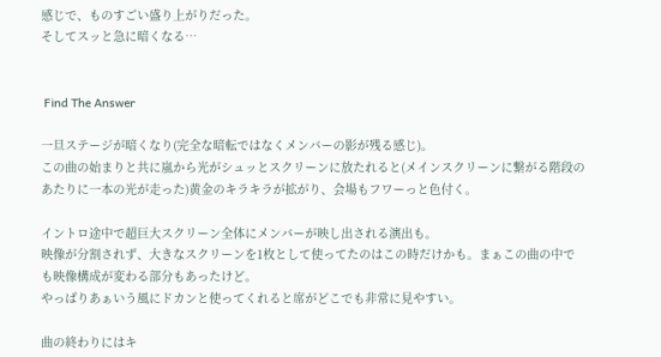感じで、ものすごい盛り上がりだった。
そしてスッと急に暗くなる…


 Find The Answer

一旦ステージが暗くなり(完全な暗転ではなくメンバーの影が残る感じ)。
この曲の始まりと共に嵐から光がシュッとスクリーンに放たれると(メインスクリーンに繋がる階段のあたりに一本の光が走った)黄金のキラキラが拡がり、会場もフワーっと色付く。

イントロ途中で超巨大スクリーン全体にメンバーが映し出される演出も。
映像が分割されず、大きなスクリーンを1枚として使ってたのはこの時だけかも。まぁこの曲の中でも映像構成が変わる部分もあったけど。
やっぱりあぁいう風にドカンと使ってくれると席がどこでも非常に見やすい。

曲の終わりにはキ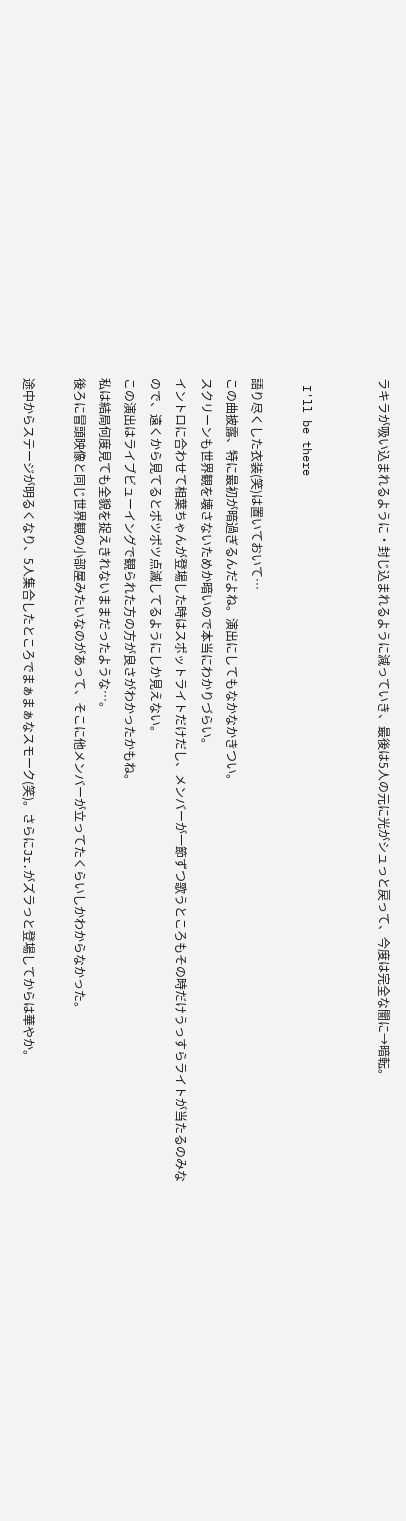ラキラが吸い込まれるように・封じ込まれるように減っていき、最後は5人の元に光がシュっと戻って、今度は完全な闇に→暗転。


 I'll be there

語り尽くした衣装(笑)は置いておいて…
この曲披露、特に最初が暗過ぎるんだよね。演出にしてもなかなかきつい。
スクリーンも世界観を壊さないためか暗いので本当にわかりづらい。
イントロに合わせて相葉ちゃんが登場した時はスポットライトだけだし、メンバーが一節ずつ歌うところもその時だけうっすらライトが当たるのみなので、遠くから見てるとポツポツ点滅してるようにしか見えない。
この演出はライブビューイングで観られた方の方が良さがわかったかもね。
私は結局何度見ても全貌を捉えきれないままだったような…。
後ろに冒頭映像と同じ世界観の小部屋みたいなのがあって、そこに他メンバーが立ってたくらいしかわからなかった。

途中からステージが明るくなり、5人集合したところでまぁまぁなスモーク(笑)。さらにJr.がズラっと登場してからは華やか。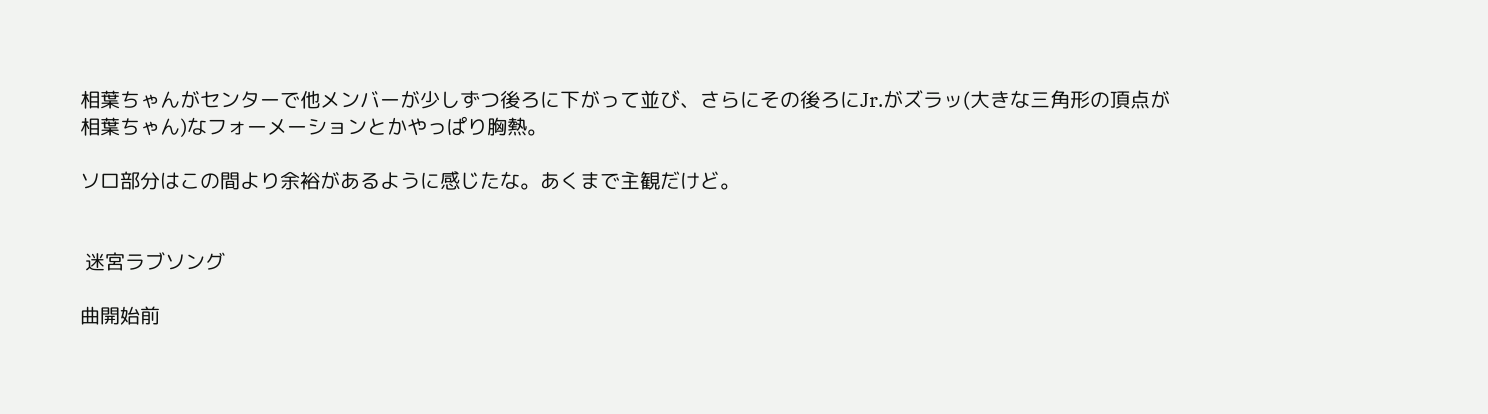相葉ちゃんがセンターで他メンバーが少しずつ後ろに下がって並び、さらにその後ろにJr.がズラッ(大きな三角形の頂点が相葉ちゃん)なフォーメーションとかやっぱり胸熱。

ソロ部分はこの間より余裕があるように感じたな。あくまで主観だけど。


 迷宮ラブソング

曲開始前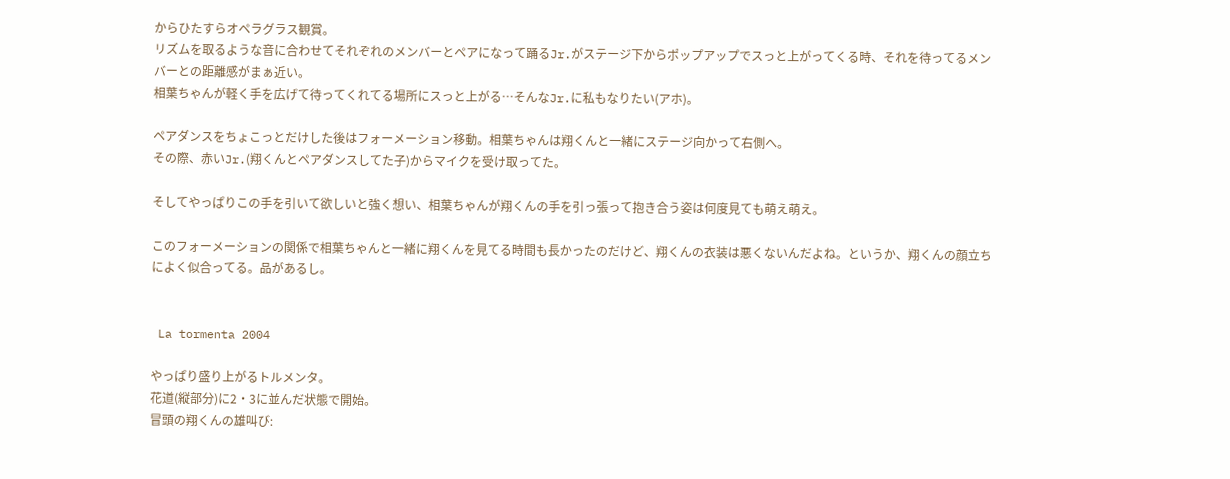からひたすらオペラグラス観賞。
リズムを取るような音に合わせてそれぞれのメンバーとペアになって踊るJr.がステージ下からポップアップでスっと上がってくる時、それを待ってるメンバーとの距離感がまぁ近い。
相葉ちゃんが軽く手を広げて待ってくれてる場所にスっと上がる…そんなJr.に私もなりたい(アホ)。

ペアダンスをちょこっとだけした後はフォーメーション移動。相葉ちゃんは翔くんと一緒にステージ向かって右側へ。
その際、赤いJr.(翔くんとペアダンスしてた子)からマイクを受け取ってた。

そしてやっぱりこの手を引いて欲しいと強く想い、相葉ちゃんが翔くんの手を引っ張って抱き合う姿は何度見ても萌え萌え。

このフォーメーションの関係で相葉ちゃんと一緒に翔くんを見てる時間も長かったのだけど、翔くんの衣装は悪くないんだよね。というか、翔くんの顔立ちによく似合ってる。品があるし。


 La tormenta 2004

やっぱり盛り上がるトルメンタ。
花道(縦部分)に2・3に並んだ状態で開始。
冒頭の翔くんの雄叫び: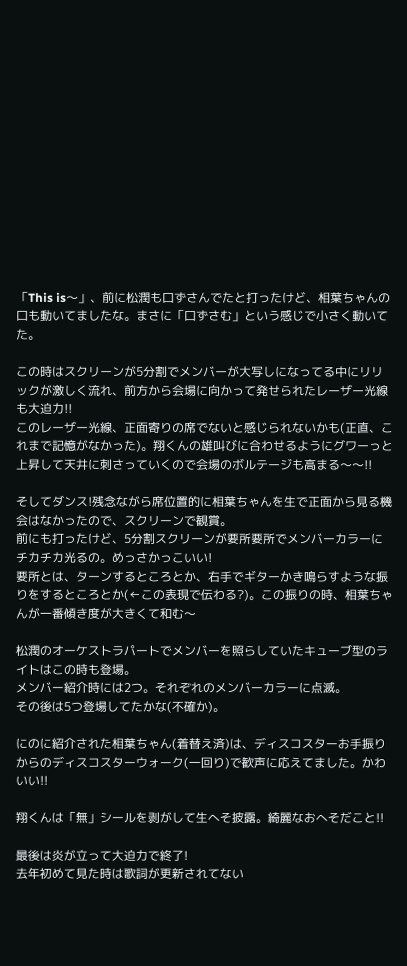「This is〜」、前に松潤も口ずさんでたと打ったけど、相葉ちゃんの口も動いてましたな。まさに「口ずさむ」という感じで小さく動いてた。

この時はスクリーンが5分割でメンバーが大写しになってる中にリリックが激しく流れ、前方から会場に向かって発せられたレーザー光線も大迫力!!
このレーザー光線、正面寄りの席でないと感じられないかも(正直、これまで記憶がなかった)。翔くんの雄叫びに合わせるようにグワーっと上昇して天井に刺さっていくので会場のボルテージも高まる〜〜!!

そしてダンス!残念ながら席位置的に相葉ちゃんを生で正面から見る機会はなかったので、スクリーンで観賞。
前にも打ったけど、5分割スクリーンが要所要所でメンバーカラーにチカチカ光るの。めっさかっこいい!
要所とは、ターンするところとか、右手でギターかき鳴らすような振りをするところとか(←この表現で伝わる?)。この振りの時、相葉ちゃんが一番傾き度が大きくて和む〜

松潤のオーケストラパートでメンバーを照らしていたキューブ型のライトはこの時も登場。
メンバー紹介時には2つ。それぞれのメンバーカラーに点滅。
その後は5つ登場してたかな(不確か)。

にのに紹介された相葉ちゃん(着替え済)は、ディスコスターお手振りからのディスコスターウォーク(一回り)で歓声に応えてました。かわいい!!

翔くんは「無」シールを剥がして生へそ披露。綺麗なおへそだこと!!

最後は炎が立って大迫力で終了!
去年初めて見た時は歌詞が更新されてない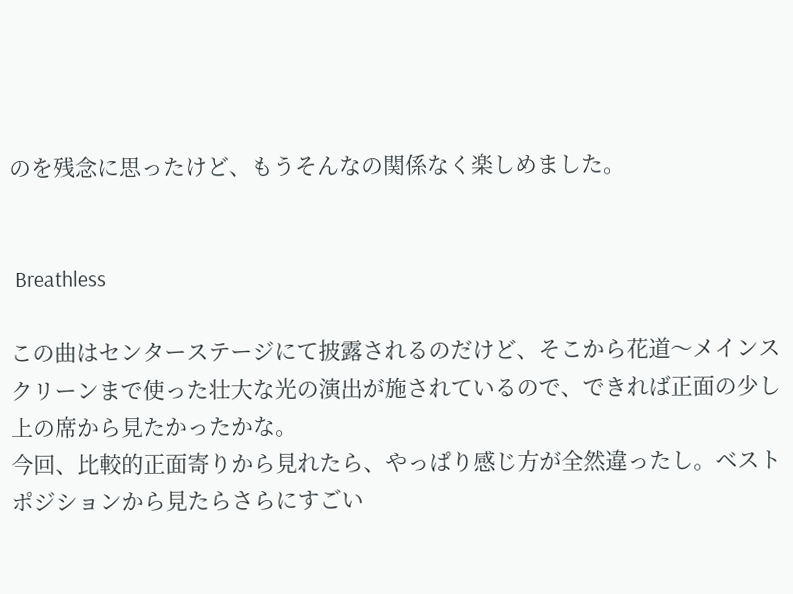のを残念に思ったけど、もうそんなの関係なく楽しめました。


 Breathless

この曲はセンターステージにて披露されるのだけど、そこから花道〜メインスクリーンまで使った壮大な光の演出が施されているので、できれば正面の少し上の席から見たかったかな。
今回、比較的正面寄りから見れたら、やっぱり感じ方が全然違ったし。ベストポジションから見たらさらにすごい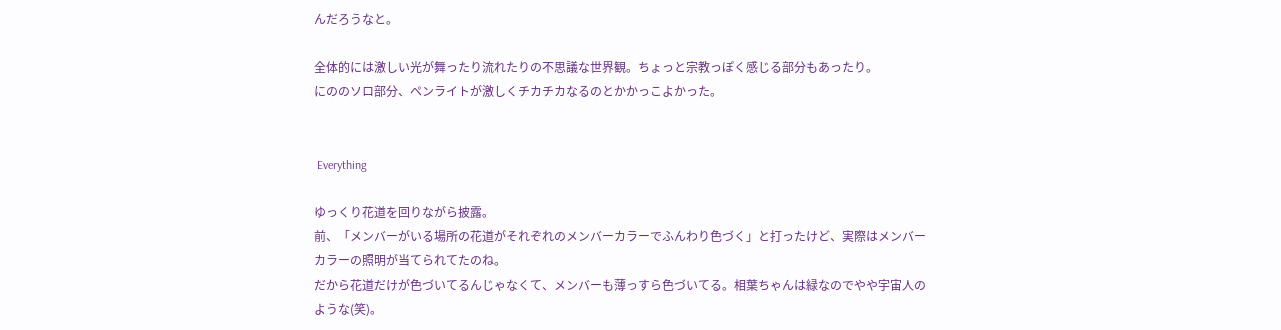んだろうなと。

全体的には激しい光が舞ったり流れたりの不思議な世界観。ちょっと宗教っぽく感じる部分もあったり。
にののソロ部分、ペンライトが激しくチカチカなるのとかかっこよかった。


 Everything

ゆっくり花道を回りながら披露。
前、「メンバーがいる場所の花道がそれぞれのメンバーカラーでふんわり色づく」と打ったけど、実際はメンバーカラーの照明が当てられてたのね。
だから花道だけが色づいてるんじゃなくて、メンバーも薄っすら色づいてる。相葉ちゃんは緑なのでやや宇宙人のような(笑)。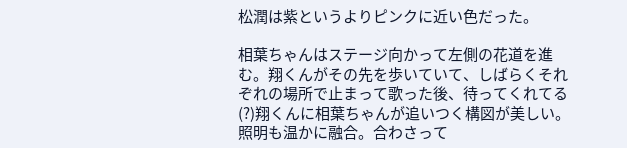松潤は紫というよりピンクに近い色だった。

相葉ちゃんはステージ向かって左側の花道を進む。翔くんがその先を歩いていて、しばらくそれぞれの場所で止まって歌った後、待ってくれてる(?)翔くんに相葉ちゃんが追いつく構図が美しい。
照明も温かに融合。合わさって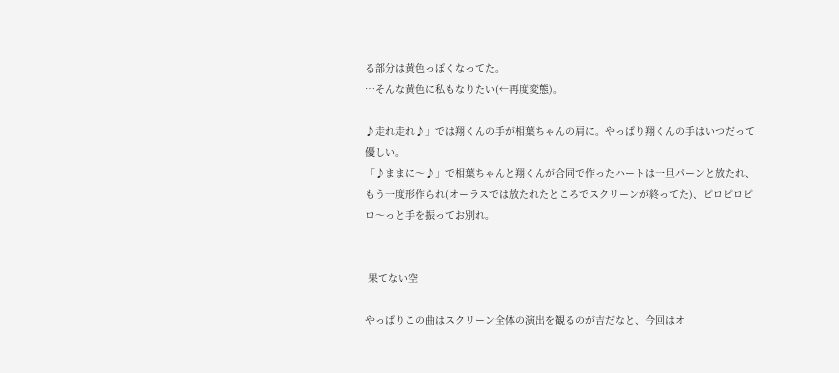る部分は黄色っぽくなってた。
…そんな黄色に私もなりたい(←再度変態)。

♪走れ走れ♪」では翔くんの手が相葉ちゃんの肩に。やっぱり翔くんの手はいつだって優しい。
「♪ままに〜♪」で相葉ちゃんと翔くんが合同で作ったハートは一旦パーンと放たれ、もう一度形作られ(オーラスでは放たれたところでスクリーンが終ってた)、ピロピロピロ〜っと手を振ってお別れ。


 果てない空

やっぱりこの曲はスクリーン全体の演出を観るのが吉だなと、今回はオ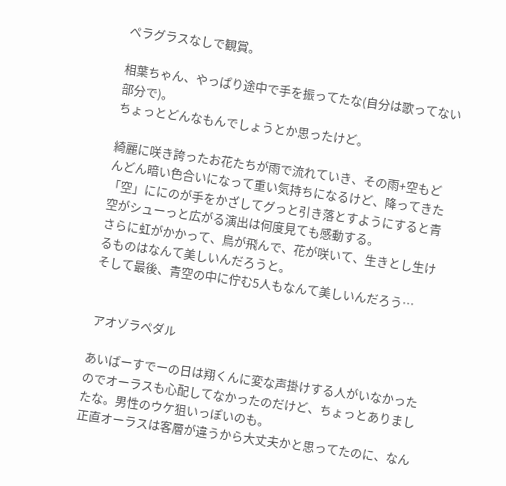ペラグラスなしで観賞。

相葉ちゃん、やっぱり途中で手を振ってたな(自分は歌ってない部分で)。
ちょっとどんなもんでしょうとか思ったけど。

綺麗に咲き誇ったお花たちが雨で流れていき、その雨+空もどんどん暗い色合いになって重い気持ちになるけど、降ってきた「空」ににのが手をかざしてグっと引き落とすようにすると青空がシューっと広がる演出は何度見ても感動する。
さらに虹がかかって、鳥が飛んで、花が咲いて、生きとし生けるものはなんて美しいんだろうと。
そして最後、青空の中に佇む5人もなんて美しいんだろう…


 アオゾラペダル

あいばーすでーの日は翔くんに変な声掛けする人がいなかったのでオーラスも心配してなかったのだけど、ちょっとありましたな。男性のウケ狙いっぽいのも。
正直オーラスは客層が違うから大丈夫かと思ってたのに、なん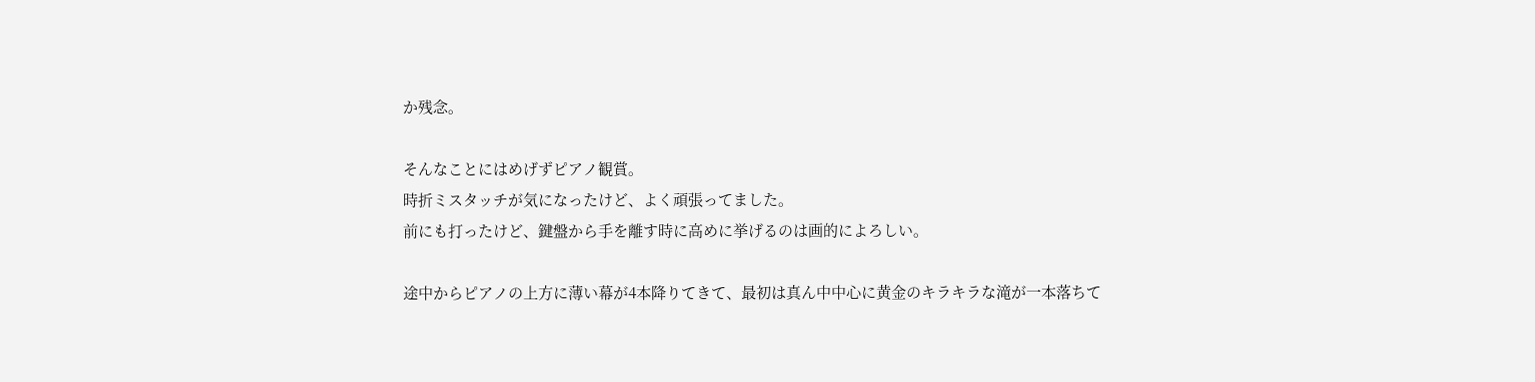か残念。

そんなことにはめげずピアノ観賞。
時折ミスタッチが気になったけど、よく頑張ってました。
前にも打ったけど、鍵盤から手を離す時に高めに挙げるのは画的によろしい。

途中からピアノの上方に薄い幕が4本降りてきて、最初は真ん中中心に黄金のキラキラな滝が一本落ちて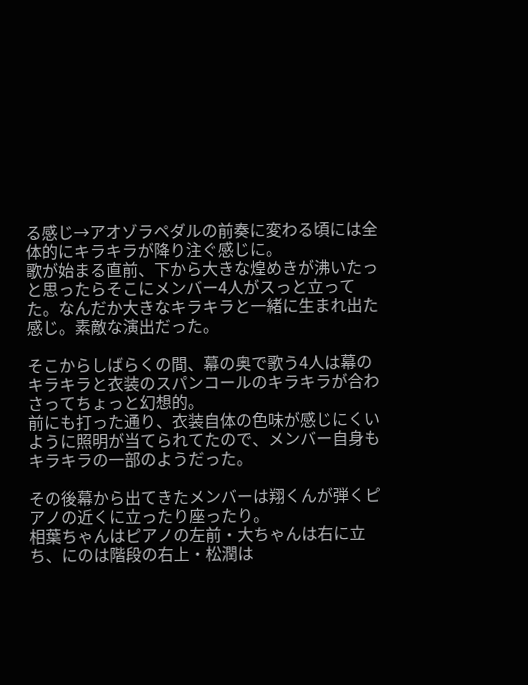る感じ→アオゾラペダルの前奏に変わる頃には全体的にキラキラが降り注ぐ感じに。
歌が始まる直前、下から大きな煌めきが沸いたっと思ったらそこにメンバー4人がスっと立ってた。なんだか大きなキラキラと一緒に生まれ出た感じ。素敵な演出だった。

そこからしばらくの間、幕の奥で歌う4人は幕のキラキラと衣装のスパンコールのキラキラが合わさってちょっと幻想的。
前にも打った通り、衣装自体の色味が感じにくいように照明が当てられてたので、メンバー自身もキラキラの一部のようだった。

その後幕から出てきたメンバーは翔くんが弾くピアノの近くに立ったり座ったり。
相葉ちゃんはピアノの左前・大ちゃんは右に立ち、にのは階段の右上・松潤は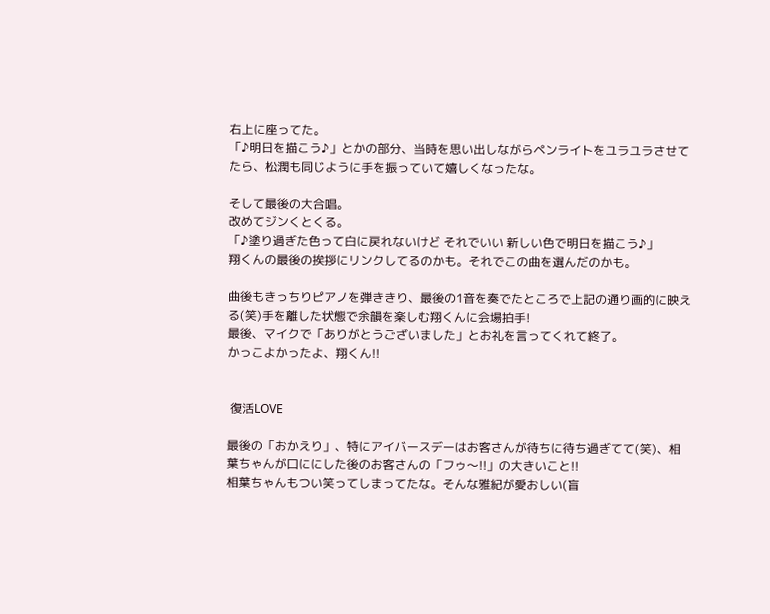右上に座ってた。
「♪明日を描こう♪」とかの部分、当時を思い出しながらペンライトをユラユラさせてたら、松潤も同じように手を振っていて嬉しくなったな。

そして最後の大合唱。
改めてジンくとくる。
「♪塗り過ぎた色って白に戻れないけど それでいい 新しい色で明日を描こう♪」
翔くんの最後の挨拶にリンクしてるのかも。それでこの曲を選んだのかも。

曲後もきっちりピアノを弾ききり、最後の1音を奏でたところで上記の通り画的に映える(笑)手を離した状態で余韻を楽しむ翔くんに会場拍手!
最後、マイクで「ありがとうございました」とお礼を言ってくれて終了。
かっこよかったよ、翔くん!!


 復活LOVE

最後の「おかえり」、特にアイバースデーはお客さんが待ちに待ち過ぎてて(笑)、相葉ちゃんが口ににした後のお客さんの「フゥ〜!!」の大きいこと!!
相葉ちゃんもつい笑ってしまってたな。そんな雅紀が愛おしい(盲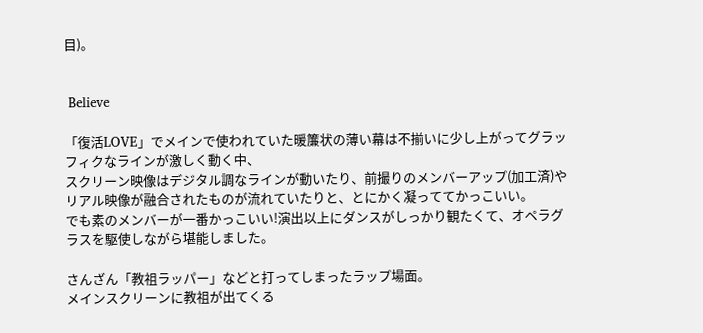目)。


 Believe

「復活LOVE」でメインで使われていた暖簾状の薄い幕は不揃いに少し上がってグラッフィクなラインが激しく動く中、
スクリーン映像はデジタル調なラインが動いたり、前撮りのメンバーアップ(加工済)やリアル映像が融合されたものが流れていたりと、とにかく凝っててかっこいい。
でも素のメンバーが一番かっこいい!演出以上にダンスがしっかり観たくて、オペラグラスを駆使しながら堪能しました。

さんざん「教祖ラッパー」などと打ってしまったラップ場面。
メインスクリーンに教祖が出てくる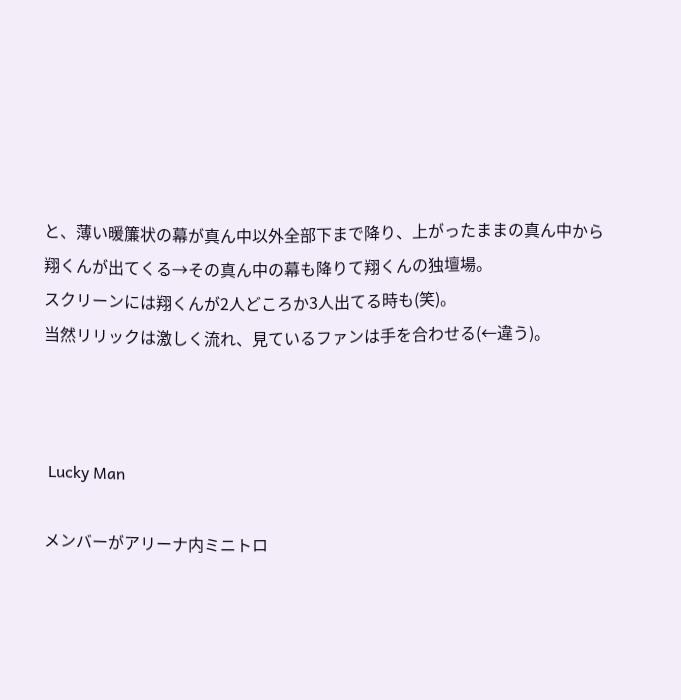と、薄い暖簾状の幕が真ん中以外全部下まで降り、上がったままの真ん中から翔くんが出てくる→その真ん中の幕も降りて翔くんの独壇場。
スクリーンには翔くんが2人どころか3人出てる時も(笑)。
当然リリックは激しく流れ、見ているファンは手を合わせる(←違う)。



 Lucky Man

メンバーがアリーナ内ミニトロ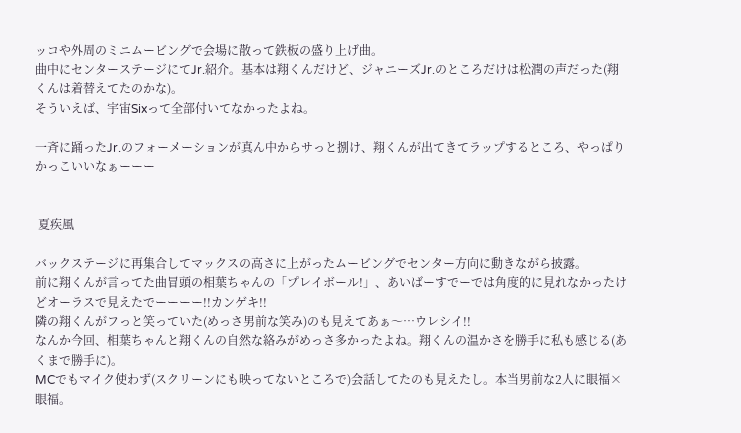ッコや外周のミニムービングで会場に散って鉄板の盛り上げ曲。
曲中にセンターステージにてJr.紹介。基本は翔くんだけど、ジャニーズJr.のところだけは松潤の声だった(翔くんは着替えてたのかな)。
そういえば、宇宙Sixって全部付いてなかったよね。

一斉に踊ったJr.のフォーメーションが真ん中からサっと捌け、翔くんが出てきてラップするところ、やっぱりかっこいいなぁーーー


 夏疾風

バックステージに再集合してマックスの高さに上がったムービングでセンター方向に動きながら披露。
前に翔くんが言ってた曲冒頭の相葉ちゃんの「プレイボール!」、あいばーすでーでは角度的に見れなかったけどオーラスで見えたでーーーー!!カンゲキ!!
隣の翔くんがフっと笑っていた(めっさ男前な笑み)のも見えてあぁ〜…ウレシイ!!
なんか今回、相葉ちゃんと翔くんの自然な絡みがめっさ多かったよね。翔くんの温かさを勝手に私も感じる(あくまで勝手に)。
MCでもマイク使わず(スクリーンにも映ってないところで)会話してたのも見えたし。本当男前な2人に眼福×眼福。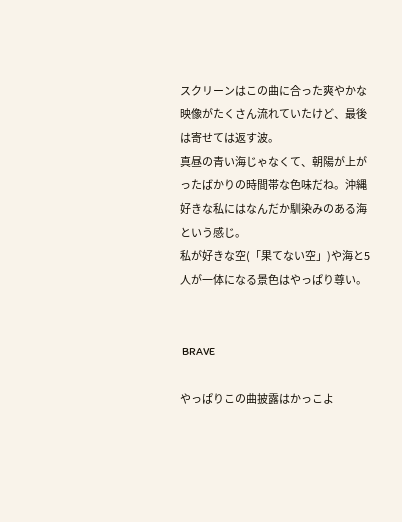スクリーンはこの曲に合った爽やかな映像がたくさん流れていたけど、最後は寄せては返す波。
真昼の青い海じゃなくて、朝陽が上がったばかりの時間帯な色味だね。沖縄好きな私にはなんだか馴染みのある海という感じ。
私が好きな空(「果てない空」)や海と5人が一体になる景色はやっぱり尊い。


 BRAVE

やっぱりこの曲披露はかっこよ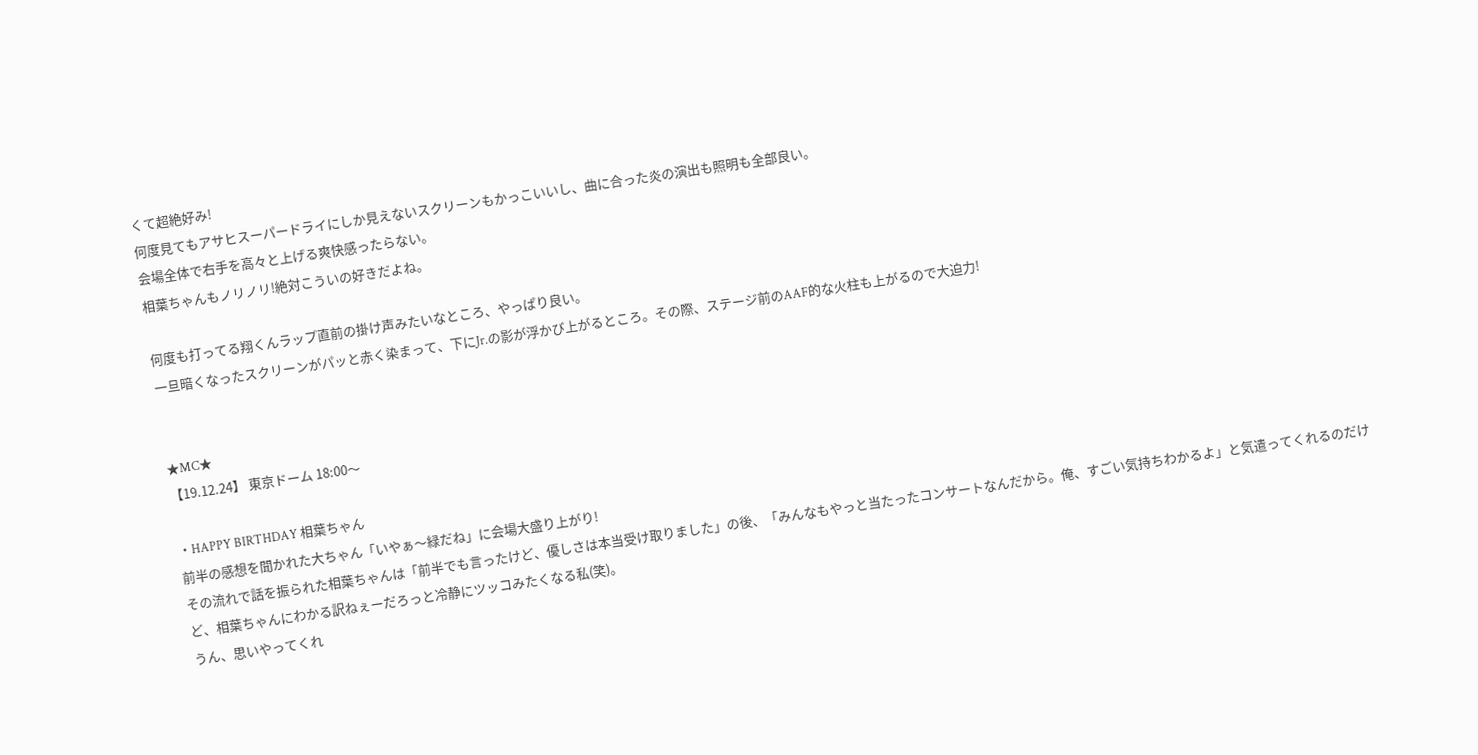くて超絶好み!
何度見てもアサヒスーパードライにしか見えないスクリーンもかっこいいし、曲に合った炎の演出も照明も全部良い。
会場全体で右手を高々と上げる爽快感ったらない。
相葉ちゃんもノリノリ!絶対こういの好きだよね。

何度も打ってる翔くんラップ直前の掛け声みたいなところ、やっぱり良い。
一旦暗くなったスクリーンがパッと赤く染まって、下にJr.の影が浮かび上がるところ。その際、ステージ前のAAF的な火柱も上がるので大迫力!


★MC★
【19.12.24】 東京ドーム 18:00〜

・HAPPY BIRTHDAY 相葉ちゃん
前半の感想を聞かれた大ちゃん「いやぁ〜緑だね」に会場大盛り上がり!
その流れで話を振られた相葉ちゃんは「前半でも言ったけど、優しさは本当受け取りました」の後、「みんなもやっと当たったコンサートなんだから。俺、すごい気持ちわかるよ」と気遣ってくれるのだけど、相葉ちゃんにわかる訳ねぇーだろっと冷静にツッコみたくなる私(笑)。
うん、思いやってくれ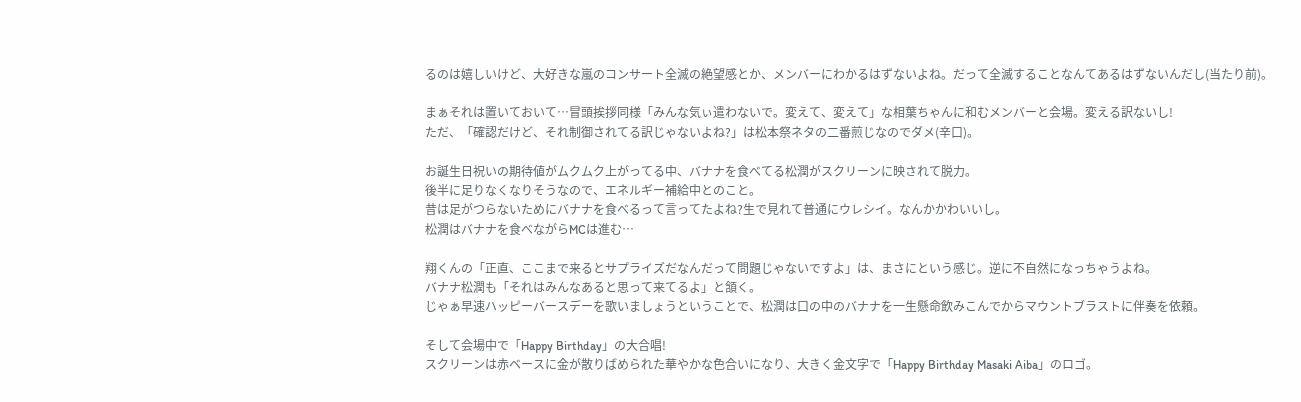るのは嬉しいけど、大好きな嵐のコンサート全滅の絶望感とか、メンバーにわかるはずないよね。だって全滅することなんてあるはずないんだし(当たり前)。

まぁそれは置いておいて…冒頭挨拶同様「みんな気ぃ遣わないで。変えて、変えて」な相葉ちゃんに和むメンバーと会場。変える訳ないし!
ただ、「確認だけど、それ制御されてる訳じゃないよね?」は松本祭ネタの二番煎じなのでダメ(辛口)。

お誕生日祝いの期待値がムクムク上がってる中、バナナを食べてる松潤がスクリーンに映されて脱力。
後半に足りなくなりそうなので、エネルギー補給中とのこと。
昔は足がつらないためにバナナを食べるって言ってたよね?生で見れて普通にウレシイ。なんかかわいいし。
松潤はバナナを食べながらMCは進む…

翔くんの「正直、ここまで来るとサプライズだなんだって問題じゃないですよ」は、まさにという感じ。逆に不自然になっちゃうよね。
バナナ松潤も「それはみんなあると思って来てるよ」と頷く。
じゃぁ早速ハッピーバースデーを歌いましょうということで、松潤は口の中のバナナを一生懸命飲みこんでからマウントブラストに伴奏を依頼。

そして会場中で「Happy Birthday」の大合唱!
スクリーンは赤ベースに金が散りばめられた華やかな色合いになり、大きく金文字で「Happy Birthday Masaki Aiba」のロゴ。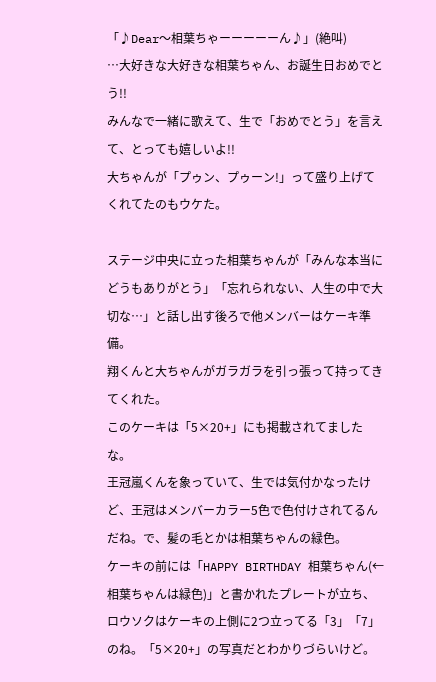「♪Dear〜相葉ちゃーーーーーん♪」(絶叫)
…大好きな大好きな相葉ちゃん、お誕生日おめでとう!!
みんなで一緒に歌えて、生で「おめでとう」を言えて、とっても嬉しいよ!!
大ちゃんが「プゥン、プゥーン!」って盛り上げてくれてたのもウケた。

ステージ中央に立った相葉ちゃんが「みんな本当にどうもありがとう」「忘れられない、人生の中で大切な…」と話し出す後ろで他メンバーはケーキ準備。
翔くんと大ちゃんがガラガラを引っ張って持ってきてくれた。
このケーキは「5×20+」にも掲載されてましたな。
王冠嵐くんを象っていて、生では気付かなったけど、王冠はメンバーカラー5色で色付けされてるんだね。で、髪の毛とかは相葉ちゃんの緑色。
ケーキの前には「HAPPY BIRTHDAY 相葉ちゃん(←相葉ちゃんは緑色)」と書かれたプレートが立ち、
ロウソクはケーキの上側に2つ立ってる「3」「7」のね。「5×20+」の写真だとわかりづらいけど。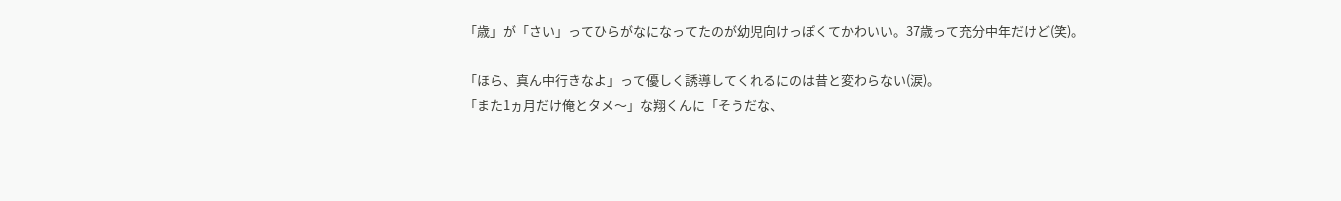「歳」が「さい」ってひらがなになってたのが幼児向けっぽくてかわいい。37歳って充分中年だけど(笑)。

「ほら、真ん中行きなよ」って優しく誘導してくれるにのは昔と変わらない(涙)。
「また1ヵ月だけ俺とタメ〜」な翔くんに「そうだな、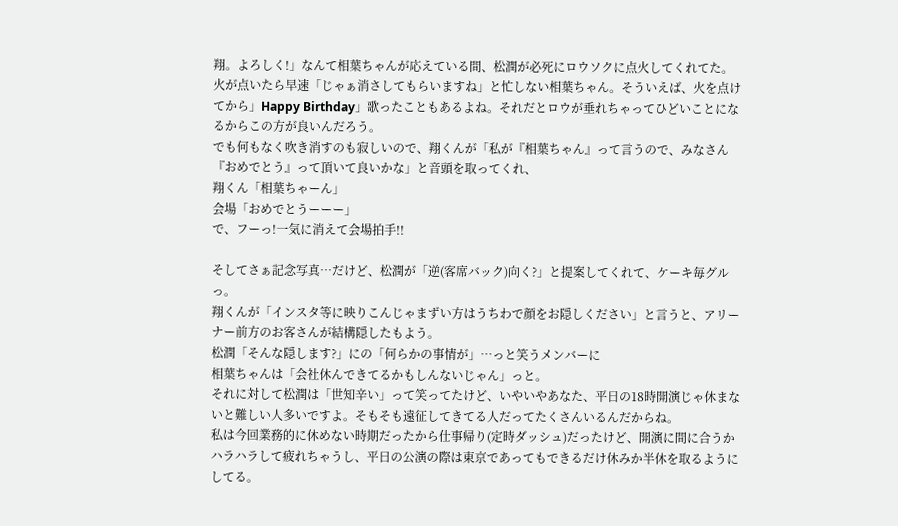翔。よろしく!」なんて相葉ちゃんが応えている間、松潤が必死にロウソクに点火してくれてた。
火が点いたら早速「じゃぁ消さしてもらいますね」と忙しない相葉ちゃん。そういえば、火を点けてから」Happy Birthday」歌ったこともあるよね。それだとロウが垂れちゃってひどいことになるからこの方が良いんだろう。
でも何もなく吹き消すのも寂しいので、翔くんが「私が『相葉ちゃん』って言うので、みなさん『おめでとう』って頂いて良いかな」と音頭を取ってくれ、
翔くん「相葉ちゃーん」
会場「おめでとうーーー」
で、フーっ!一気に消えて会場拍手!!

そしてさぁ記念写真…だけど、松潤が「逆(客席バック)向く?」と提案してくれて、ケーキ毎グルっ。
翔くんが「インスタ等に映りこんじゃまずい方はうちわで顔をお隠しください」と言うと、アリーナー前方のお客さんが結構隠したもよう。
松潤「そんな隠します?」にの「何らかの事情が」…っと笑うメンバーに
相葉ちゃんは「会社休んできてるかもしんないじゃん」っと。
それに対して松潤は「世知辛い」って笑ってたけど、いやいやあなた、平日の18時開演じゃ休まないと難しい人多いですよ。そもそも遠征してきてる人だってたくさんいるんだからね。
私は今回業務的に休めない時期だったから仕事帰り(定時ダッシュ)だったけど、開演に間に合うかハラハラして疲れちゃうし、平日の公演の際は東京であってもできるだけ休みか半休を取るようにしてる。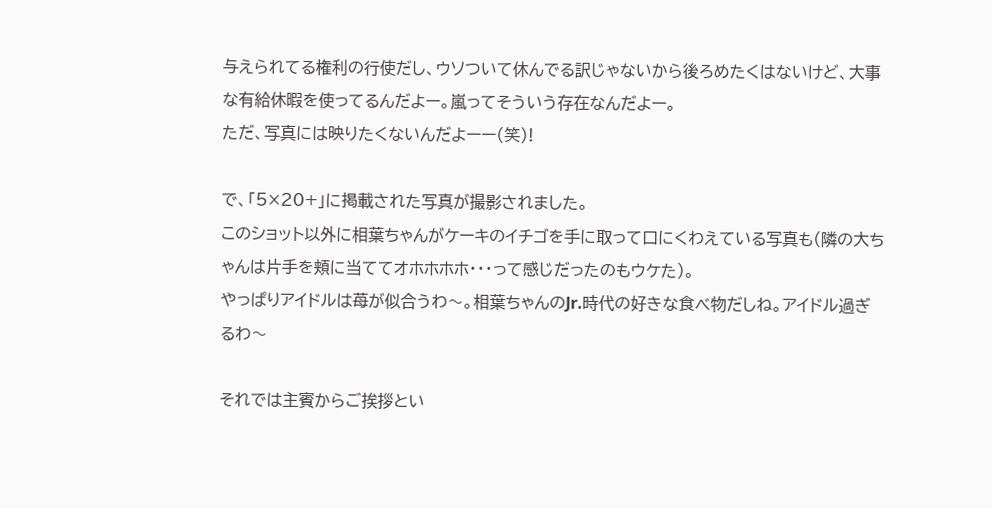与えられてる権利の行使だし、ウソついて休んでる訳じゃないから後ろめたくはないけど、大事な有給休暇を使ってるんだよー。嵐ってそういう存在なんだよー。
ただ、写真には映りたくないんだよーー(笑)!

で、「5×20+」に掲載された写真が撮影されました。
このショット以外に相葉ちゃんがケーキのイチゴを手に取って口にくわえている写真も(隣の大ちゃんは片手を頬に当ててオホホホホ・・・って感じだったのもウケた)。
やっぱりアイドルは苺が似合うわ〜。相葉ちゃんのJr.時代の好きな食べ物だしね。アイドル過ぎるわ〜

それでは主賓からご挨拶とい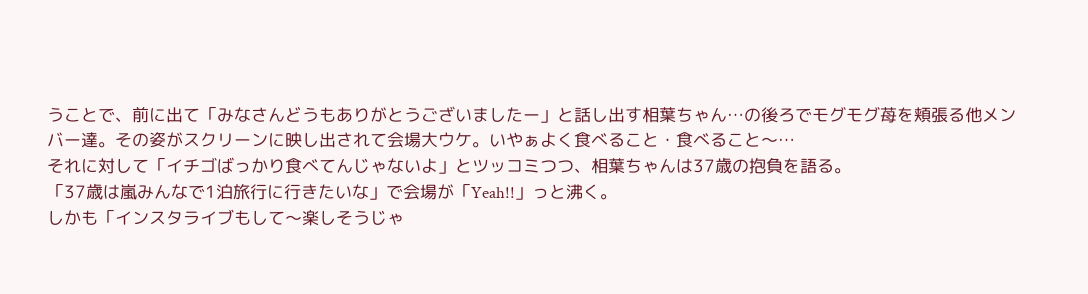うことで、前に出て「みなさんどうもありがとうございましたー」と話し出す相葉ちゃん…の後ろでモグモグ苺を頬張る他メンバー達。その姿がスクリーンに映し出されて会場大ウケ。いやぁよく食べること・食べること〜…
それに対して「イチゴばっかり食べてんじゃないよ」とツッコミつつ、相葉ちゃんは37歳の抱負を語る。
「37歳は嵐みんなで1泊旅行に行きたいな」で会場が「Yeah!!」っと沸く。
しかも「インスタライブもして〜楽しそうじゃ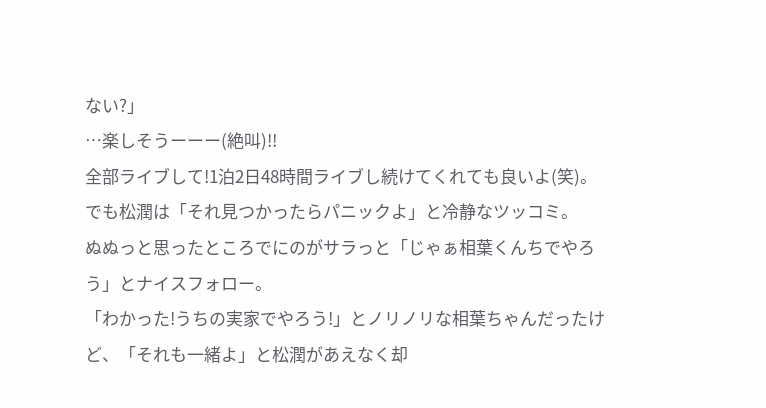ない?」
…楽しそうーーー(絶叫)!!
全部ライブして!1泊2日48時間ライブし続けてくれても良いよ(笑)。
でも松潤は「それ見つかったらパニックよ」と冷静なツッコミ。
ぬぬっと思ったところでにのがサラっと「じゃぁ相葉くんちでやろう」とナイスフォロー。
「わかった!うちの実家でやろう!」とノリノリな相葉ちゃんだったけど、「それも一緒よ」と松潤があえなく却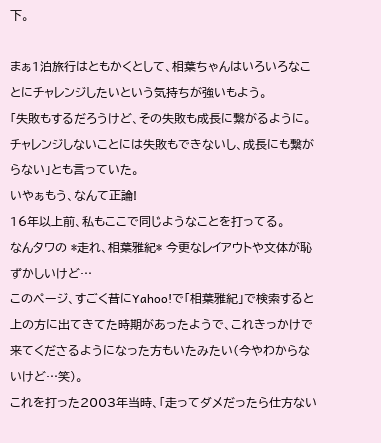下。

まぁ1泊旅行はともかくとして、相葉ちゃんはいろいろなことにチャレンジしたいという気持ちが強いもよう。
「失敗もするだろうけど、その失敗も成長に繋がるように。チャレンジしないことには失敗もできないし、成長にも繋がらない」とも言っていた。
いやぁもう、なんて正論!
16年以上前、私もここで同じようなことを打ってる。
なんタワの *走れ、相葉雅紀* 今更なレイアウトや文体が恥ずかしいけど…
このページ、すごく昔にYahoo!で「相葉雅紀」で検索すると上の方に出てきてた時期があったようで、これきっかけで来てくださるようになった方もいたみたい(今やわからないけど…笑)。
これを打った2003年当時、「走ってダメだったら仕方ない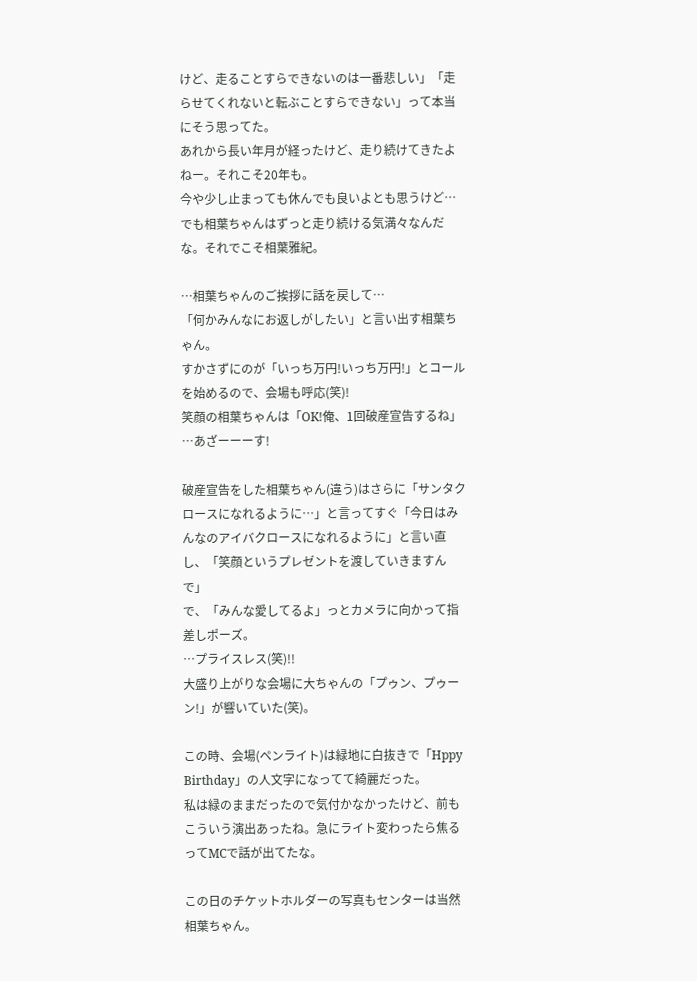けど、走ることすらできないのは一番悲しい」「走らせてくれないと転ぶことすらできない」って本当にそう思ってた。
あれから長い年月が経ったけど、走り続けてきたよねー。それこそ20年も。
今や少し止まっても休んでも良いよとも思うけど…でも相葉ちゃんはずっと走り続ける気満々なんだな。それでこそ相葉雅紀。

…相葉ちゃんのご挨拶に話を戻して…
「何かみんなにお返しがしたい」と言い出す相葉ちゃん。
すかさずにのが「いっち万円!いっち万円!」とコールを始めるので、会場も呼応(笑)!
笑顔の相葉ちゃんは「OK!俺、1回破産宣告するね」
…あざーーーす!

破産宣告をした相葉ちゃん(違う)はさらに「サンタクロースになれるように…」と言ってすぐ「今日はみんなのアイバクロースになれるように」と言い直し、「笑顔というプレゼントを渡していきますんで」
で、「みんな愛してるよ」っとカメラに向かって指差しポーズ。
…プライスレス(笑)!!
大盛り上がりな会場に大ちゃんの「プゥン、プゥーン!」が響いていた(笑)。

この時、会場(ペンライト)は緑地に白抜きで「Hppy Birthday」の人文字になってて綺麗だった。
私は緑のままだったので気付かなかったけど、前もこういう演出あったね。急にライト変わったら焦るってMCで話が出てたな。

この日のチケットホルダーの写真もセンターは当然相葉ちゃん。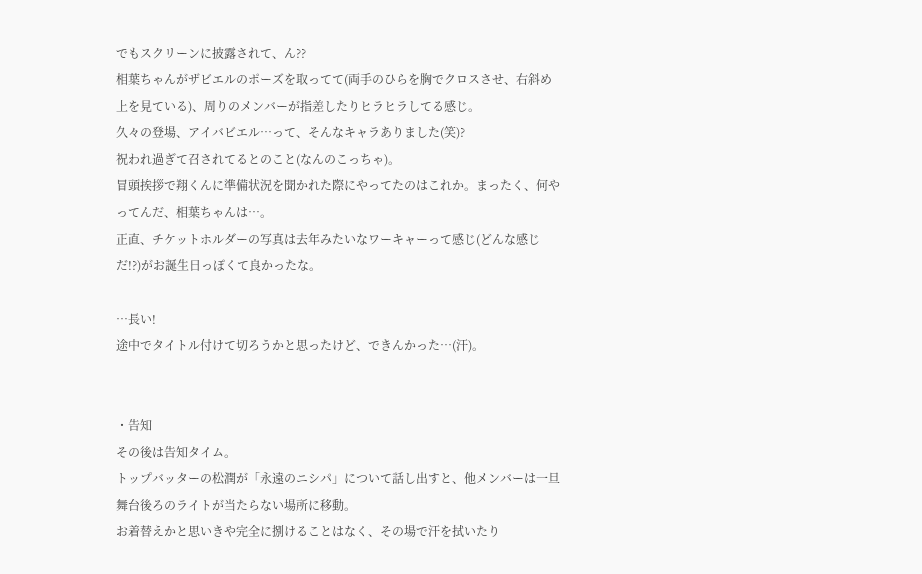でもスクリーンに披露されて、ん??
相葉ちゃんがザビエルのポーズを取ってて(両手のひらを胸でクロスさせ、右斜め上を見ている)、周りのメンバーが指差したりヒラヒラしてる感じ。
久々の登場、アイバビエル…って、そんなキャラありました(笑)?
祝われ過ぎて召されてるとのこと(なんのこっちゃ)。
冒頭挨拶で翔くんに準備状況を聞かれた際にやってたのはこれか。まったく、何やってんだ、相葉ちゃんは…。
正直、チケットホルダーの写真は去年みたいなワーキャーって感じ(どんな感じだ!?)がお誕生日っぽくて良かったな。

…長い!
途中でタイトル付けて切ろうかと思ったけど、できんかった…(汗)。


・告知
その後は告知タイム。
トップバッターの松潤が「永遠のニシパ」について話し出すと、他メンバーは一旦舞台後ろのライトが当たらない場所に移動。
お着替えかと思いきや完全に捌けることはなく、その場で汗を拭いたり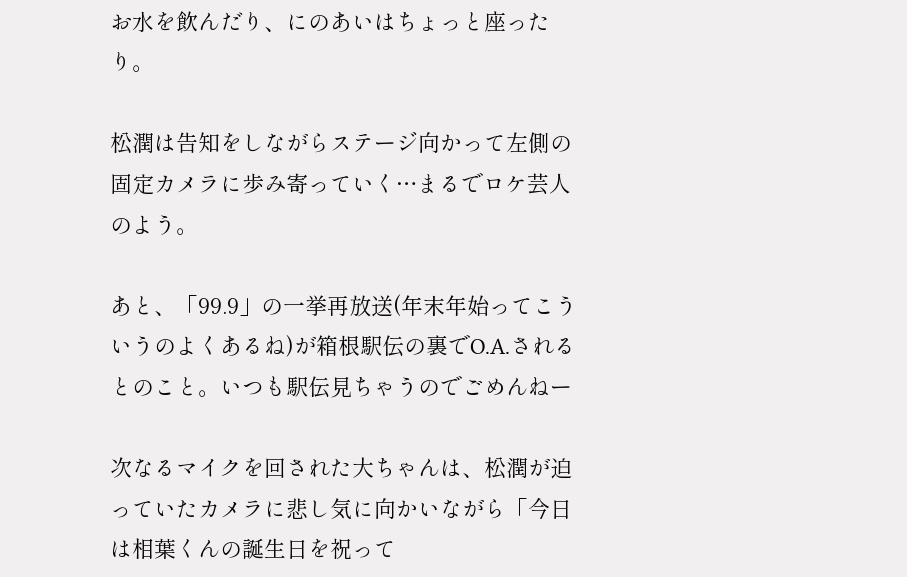お水を飲んだり、にのあいはちょっと座ったり。

松潤は告知をしながらステージ向かって左側の固定カメラに歩み寄っていく…まるでロケ芸人のよう。

あと、「99.9」の一挙再放送(年末年始ってこういうのよくあるね)が箱根駅伝の裏でO.A.されるとのこと。いつも駅伝見ちゃうのでごめんねー

次なるマイクを回された大ちゃんは、松潤が迫っていたカメラに悲し気に向かいながら「今日は相葉くんの誕生日を祝って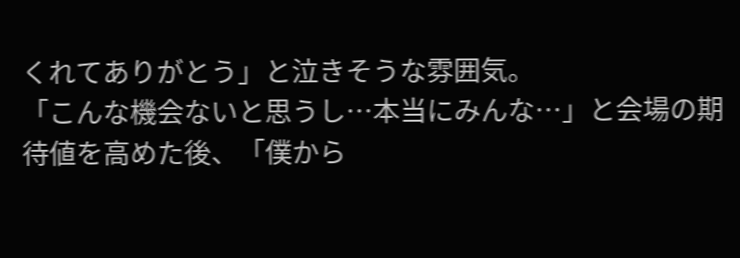くれてありがとう」と泣きそうな雰囲気。
「こんな機会ないと思うし…本当にみんな…」と会場の期待値を高めた後、「僕から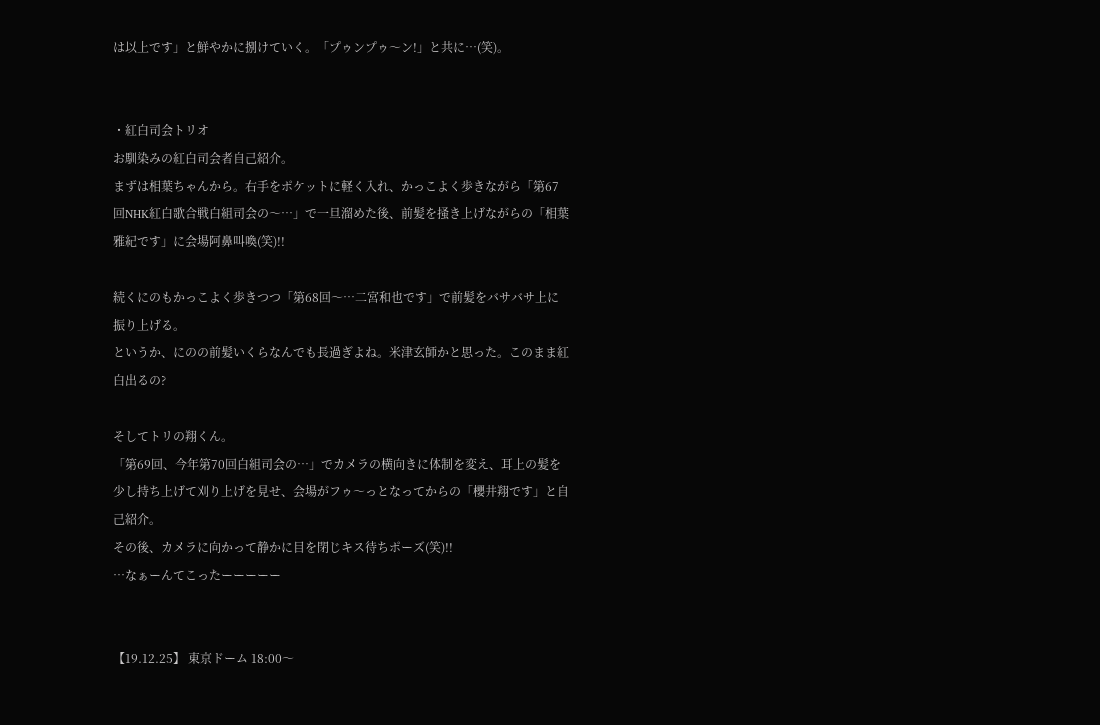は以上です」と鮮やかに捌けていく。「プゥンプゥ〜ン!」と共に…(笑)。


・紅白司会トリオ
お馴染みの紅白司会者自己紹介。
まずは相葉ちゃんから。右手をポケットに軽く入れ、かっこよく歩きながら「第67回NHK紅白歌合戦白組司会の〜…」で一旦溜めた後、前髪を掻き上げながらの「相葉雅紀です」に会場阿鼻叫喚(笑)!!

続くにのもかっこよく歩きつつ「第68回〜…二宮和也です」で前髪をバサバサ上に振り上げる。
というか、にのの前髪いくらなんでも長過ぎよね。米津玄師かと思った。このまま紅白出るの?

そしてトリの翔くん。
「第69回、今年第70回白組司会の…」でカメラの横向きに体制を変え、耳上の髪を少し持ち上げて刈り上げを見せ、会場がフゥ〜っとなってからの「櫻井翔です」と自己紹介。
その後、カメラに向かって静かに目を閉じキス待ちポーズ(笑)!!
…なぁーんてこったーーーーー


【19.12.25】 東京ドーム 18:00〜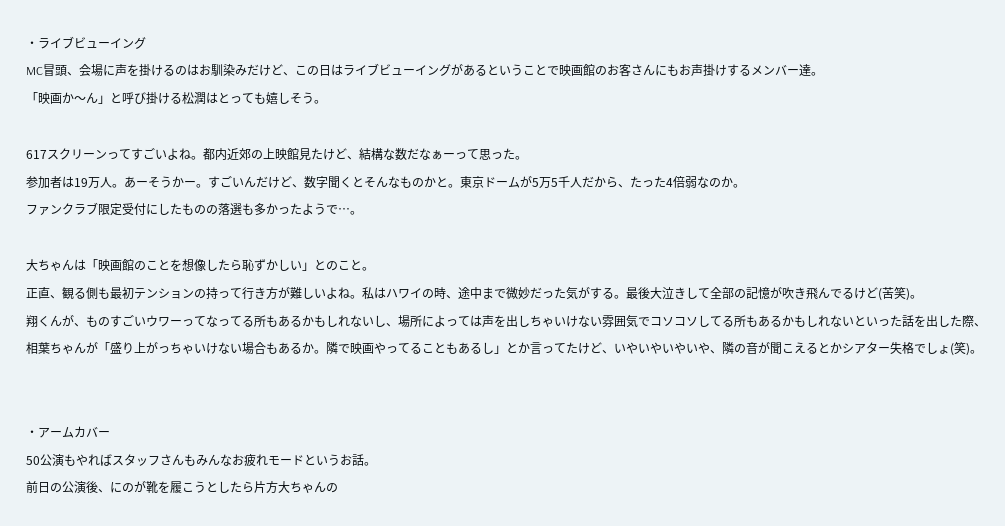・ライブビューイング
MC冒頭、会場に声を掛けるのはお馴染みだけど、この日はライブビューイングがあるということで映画館のお客さんにもお声掛けするメンバー達。
「映画か〜ん」と呼び掛ける松潤はとっても嬉しそう。

617スクリーンってすごいよね。都内近郊の上映館見たけど、結構な数だなぁーって思った。
参加者は19万人。あーそうかー。すごいんだけど、数字聞くとそんなものかと。東京ドームが5万5千人だから、たった4倍弱なのか。
ファンクラブ限定受付にしたものの落選も多かったようで…。

大ちゃんは「映画館のことを想像したら恥ずかしい」とのこと。
正直、観る側も最初テンションの持って行き方が難しいよね。私はハワイの時、途中まで微妙だった気がする。最後大泣きして全部の記憶が吹き飛んでるけど(苦笑)。
翔くんが、ものすごいウワーってなってる所もあるかもしれないし、場所によっては声を出しちゃいけない雰囲気でコソコソしてる所もあるかもしれないといった話を出した際、
相葉ちゃんが「盛り上がっちゃいけない場合もあるか。隣で映画やってることもあるし」とか言ってたけど、いやいやいやいや、隣の音が聞こえるとかシアター失格でしょ(笑)。


・アームカバー
50公演もやればスタッフさんもみんなお疲れモードというお話。
前日の公演後、にのが靴を履こうとしたら片方大ちゃんの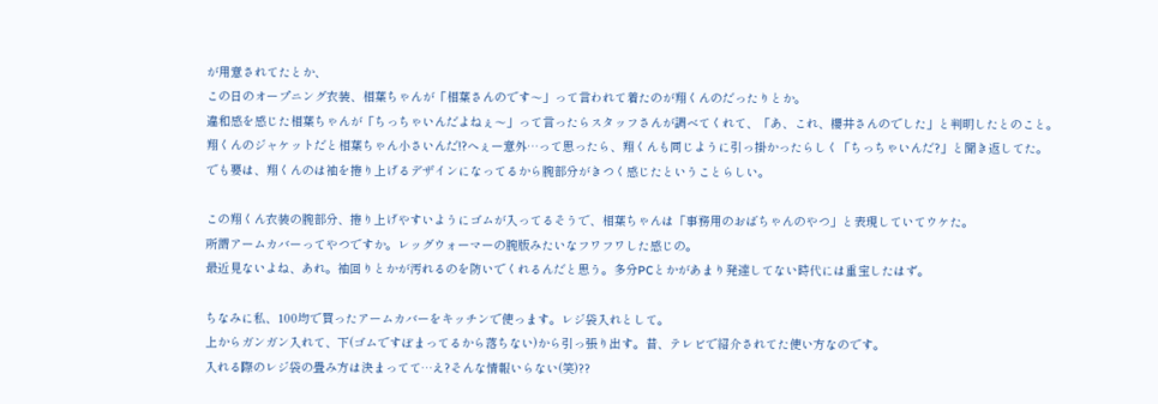が用意されてたとか、
この日のオープニング衣装、相葉ちゃんが「相葉さんのです〜」って言われて着たのが翔くんのだったりとか。
違和感を感じた相葉ちゃんが「ちっちゃいんだよねぇ〜」って言ったらスタッフさんが調べてくれて、「あ、これ、櫻井さんのでした」と判明したとのこと。
翔くんのジャケットだと相葉ちゃん小さいんだ!?へぇー意外…って思ったら、翔くんも同じように引っ掛かったらしく「ちっちゃいんだ?」と聞き返してた。
でも要は、翔くんのは袖を捲り上げるデザインになってるから腕部分がきつく感じたということらしい。

この翔くん衣装の腕部分、捲り上げやすいようにゴムが入ってるそうで、相葉ちゃんは「事務用のおばちゃんのやつ」と表現していてウケた。
所謂アームカバーってやつですか。レッグウォーマーの腕版みたいなフワフワした感じの。
最近見ないよね、あれ。袖回りとかが汚れるのを防いでくれるんだと思う。多分PCとかがあまり発達してない時代には重宝したはず。

ちなみに私、100均で買ったアームカバーをキッチンで使っます。レジ袋入れとして。
上からガンガン入れて、下(ゴムですぼまってるから落ちない)から引っ張り出す。昔、テレビで紹介されてた使い方なのです。
入れる際のレジ袋の畳み方は決まってて…え?そんな情報いらない(笑)??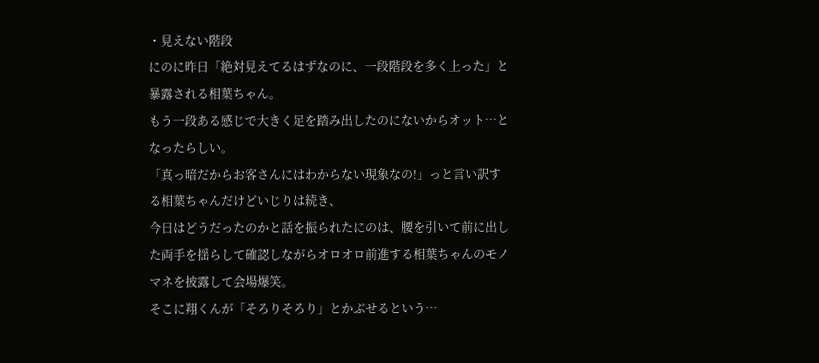・見えない階段
にのに昨日「絶対見えてるはずなのに、一段階段を多く上った」と暴露される相葉ちゃん。
もう一段ある感じで大きく足を踏み出したのにないからオット…となったらしい。
「真っ暗だからお客さんにはわからない現象なの!」っと言い訳する相葉ちゃんだけどいじりは続き、
今日はどうだったのかと話を振られたにのは、腰を引いて前に出した両手を揺らして確認しながらオロオロ前進する相葉ちゃんのモノマネを披露して会場爆笑。
そこに翔くんが「そろりそろり」とかぶせるという…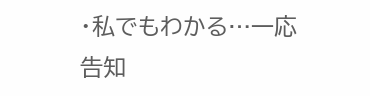・私でもわかる…一応
告知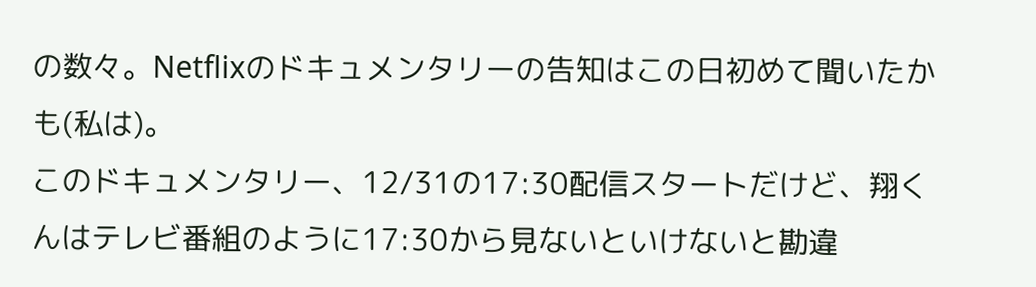の数々。Netflixのドキュメンタリーの告知はこの日初めて聞いたかも(私は)。
このドキュメンタリー、12/31の17:30配信スタートだけど、翔くんはテレビ番組のように17:30から見ないといけないと勘違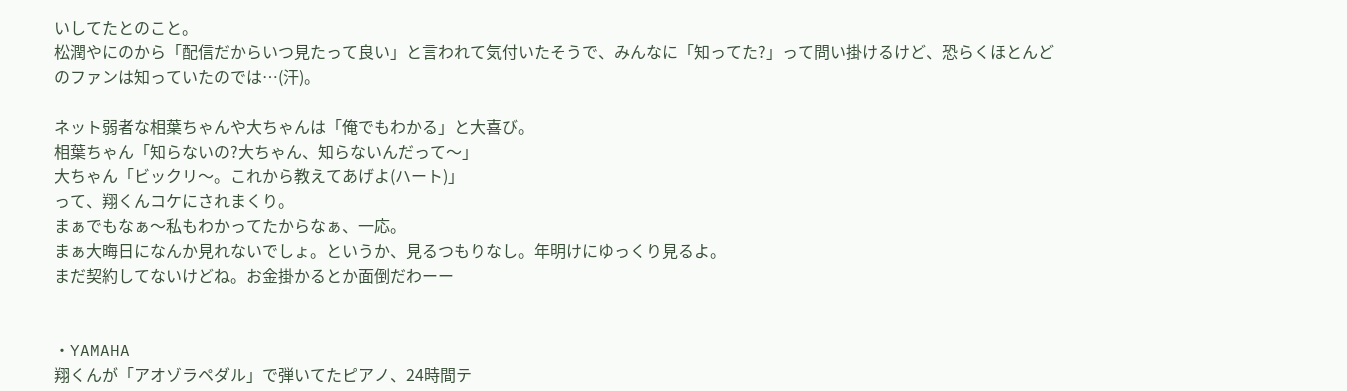いしてたとのこと。
松潤やにのから「配信だからいつ見たって良い」と言われて気付いたそうで、みんなに「知ってた?」って問い掛けるけど、恐らくほとんどのファンは知っていたのでは…(汗)。

ネット弱者な相葉ちゃんや大ちゃんは「俺でもわかる」と大喜び。
相葉ちゃん「知らないの?大ちゃん、知らないんだって〜」
大ちゃん「ビックリ〜。これから教えてあげよ(ハート)」
って、翔くんコケにされまくり。
まぁでもなぁ〜私もわかってたからなぁ、一応。
まぁ大晦日になんか見れないでしょ。というか、見るつもりなし。年明けにゆっくり見るよ。
まだ契約してないけどね。お金掛かるとか面倒だわーー


・YAMAHA
翔くんが「アオゾラペダル」で弾いてたピアノ、24時間テ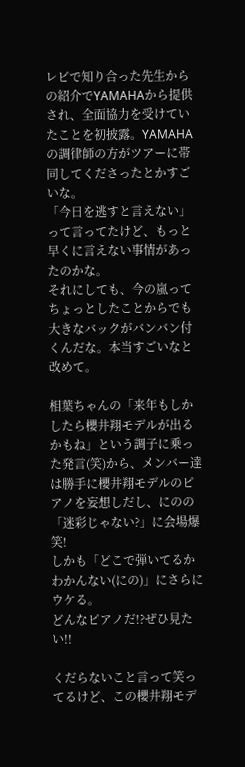レビで知り合った先生からの紹介でYAMAHAから提供され、全面協力を受けていたことを初披露。YAMAHAの調律師の方がツアーに帯同してくださったとかすごいな。
「今日を逃すと言えない」って言ってたけど、もっと早くに言えない事情があったのかな。
それにしても、今の嵐ってちょっとしたことからでも大きなバックがバンバン付くんだな。本当すごいなと改めて。

相葉ちゃんの「来年もしかしたら櫻井翔モデルが出るかもね」という調子に乗った発言(笑)から、メンバー達は勝手に櫻井翔モデルのピアノを妄想しだし、にのの「迷彩じゃない?」に会場爆笑!
しかも「どこで弾いてるかわかんない(にの)」にさらにウケる。
どんなピアノだ!?ぜひ見たい!!

くだらないこと言って笑ってるけど、この櫻井翔モデ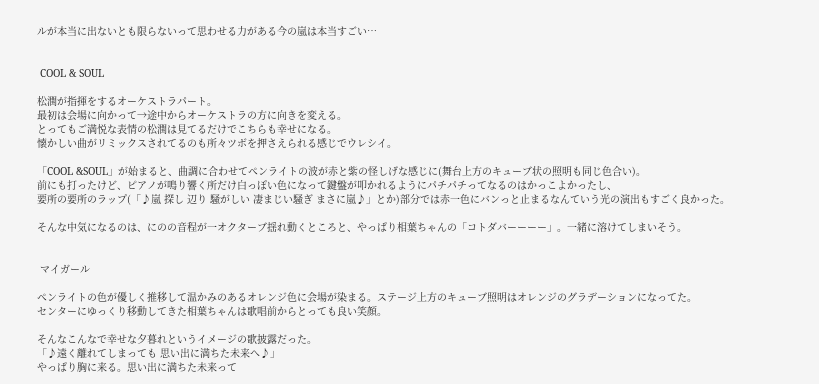ルが本当に出ないとも限らないって思わせる力がある今の嵐は本当すごい…


 COOL & SOUL

松潤が指揮をするオーケストラパート。
最初は会場に向かって→途中からオーケストラの方に向きを変える。
とってもご満悦な表情の松潤は見てるだけでこちらも幸せになる。
懐かしい曲がリミックスされてるのも所々ツボを押さえられる感じでウレシイ。

「COOL &SOUL」が始まると、曲調に合わせてペンライトの波が赤と紫の怪しげな感じに(舞台上方のキューブ状の照明も同じ色合い)。
前にも打ったけど、ピアノが鳴り響く所だけ白っぽい色になって鍵盤が叩かれるようにパチパチってなるのはかっこよかったし、
要所の要所のラップ(「♪嵐 探し 辺り 騒がしい 凄まじい騒ぎ まさに嵐♪」とか)部分では赤一色にバンっと止まるなんていう光の演出もすごく良かった。

そんな中気になるのは、にのの音程が一オクターブ揺れ動くところと、やっぱり相葉ちゃんの「コトダバーーーー」。一緒に溶けてしまいそう。


 マイガール

ペンライトの色が優しく推移して温かみのあるオレンジ色に会場が染まる。ステージ上方のキューブ照明はオレンジのグラデーションになってた。
センターにゆっくり移動してきた相葉ちゃんは歌唱前からとっても良い笑顔。

そんなこんなで幸せな夕暮れというイメージの歌披露だった。
「♪遠く離れてしまっても 思い出に満ちた未来へ♪」
やっぱり胸に来る。思い出に満ちた未来って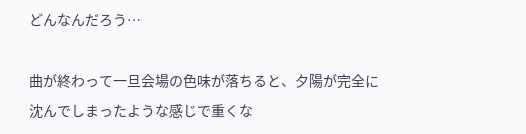どんなんだろう…

曲が終わって一旦会場の色味が落ちると、夕陽が完全に沈んでしまったような感じで重くな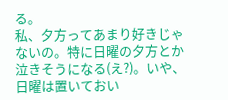る。
私、夕方ってあまり好きじゃないの。特に日曜の夕方とか泣きそうになる(え?)。いや、日曜は置いておい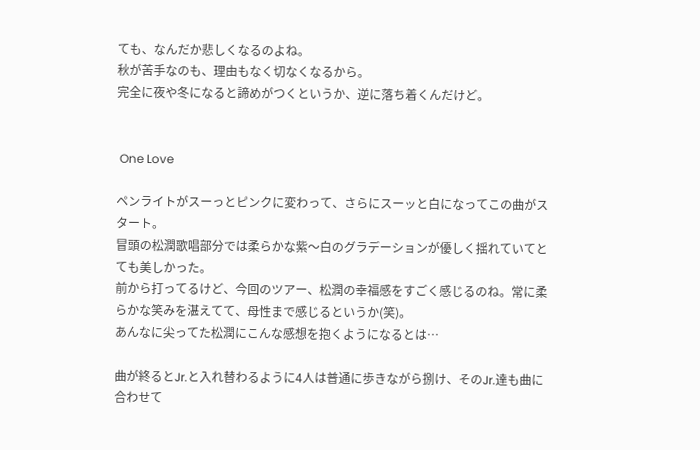ても、なんだか悲しくなるのよね。
秋が苦手なのも、理由もなく切なくなるから。
完全に夜や冬になると諦めがつくというか、逆に落ち着くんだけど。


 One Love

ペンライトがスーっとピンクに変わって、さらにスーッと白になってこの曲がスタート。
冒頭の松潤歌唱部分では柔らかな紫〜白のグラデーションが優しく揺れていてとても美しかった。
前から打ってるけど、今回のツアー、松潤の幸福感をすごく感じるのね。常に柔らかな笑みを湛えてて、母性まで感じるというか(笑)。
あんなに尖ってた松潤にこんな感想を抱くようになるとは…

曲が終るとJr.と入れ替わるように4人は普通に歩きながら捌け、そのJr.達も曲に合わせて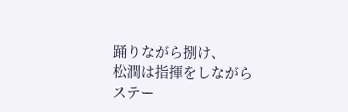踊りながら捌け、
松潤は指揮をしながらステー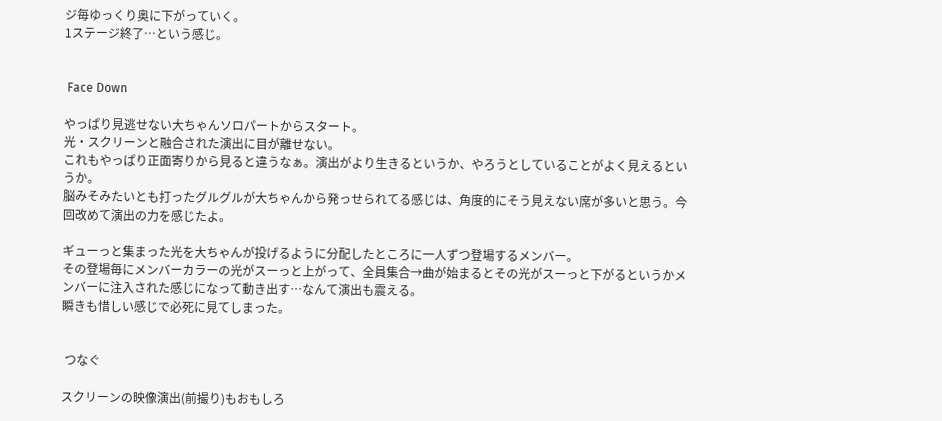ジ毎ゆっくり奥に下がっていく。
1ステージ終了…という感じ。


 Face Down

やっぱり見逃せない大ちゃんソロパートからスタート。
光・スクリーンと融合された演出に目が離せない。
これもやっぱり正面寄りから見ると違うなぁ。演出がより生きるというか、やろうとしていることがよく見えるというか。
脳みそみたいとも打ったグルグルが大ちゃんから発っせられてる感じは、角度的にそう見えない席が多いと思う。今回改めて演出の力を感じたよ。

ギューっと集まった光を大ちゃんが投げるように分配したところに一人ずつ登場するメンバー。
その登場毎にメンバーカラーの光がスーっと上がって、全員集合→曲が始まるとその光がスーっと下がるというかメンバーに注入された感じになって動き出す…なんて演出も震える。
瞬きも惜しい感じで必死に見てしまった。


 つなぐ

スクリーンの映像演出(前撮り)もおもしろ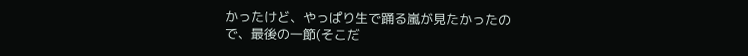かったけど、やっぱり生で踊る嵐が見たかったので、最後の一節(そこだ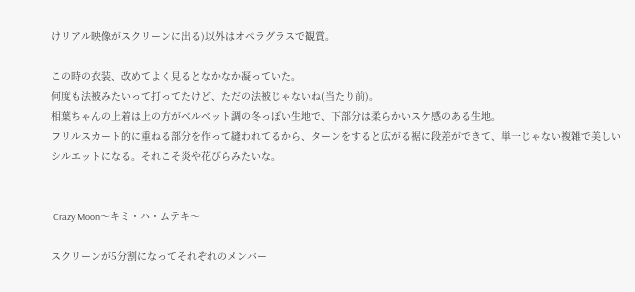けリアル映像がスクリーンに出る)以外はオペラグラスで観賞。

この時の衣装、改めてよく見るとなかなか凝っていた。
何度も法被みたいって打ってたけど、ただの法被じゃないね(当たり前)。
相葉ちゃんの上着は上の方がベルベット調の冬っぽい生地で、下部分は柔らかいスケ感のある生地。
フリルスカート的に重ねる部分を作って縫われてるから、ターンをすると広がる裾に段差ができて、単一じゃない複雑で美しいシルエットになる。それこそ炎や花びらみたいな。


 Crazy Moon〜キミ・ハ・ムテキ〜

スクリーンが5分割になってそれぞれのメンバー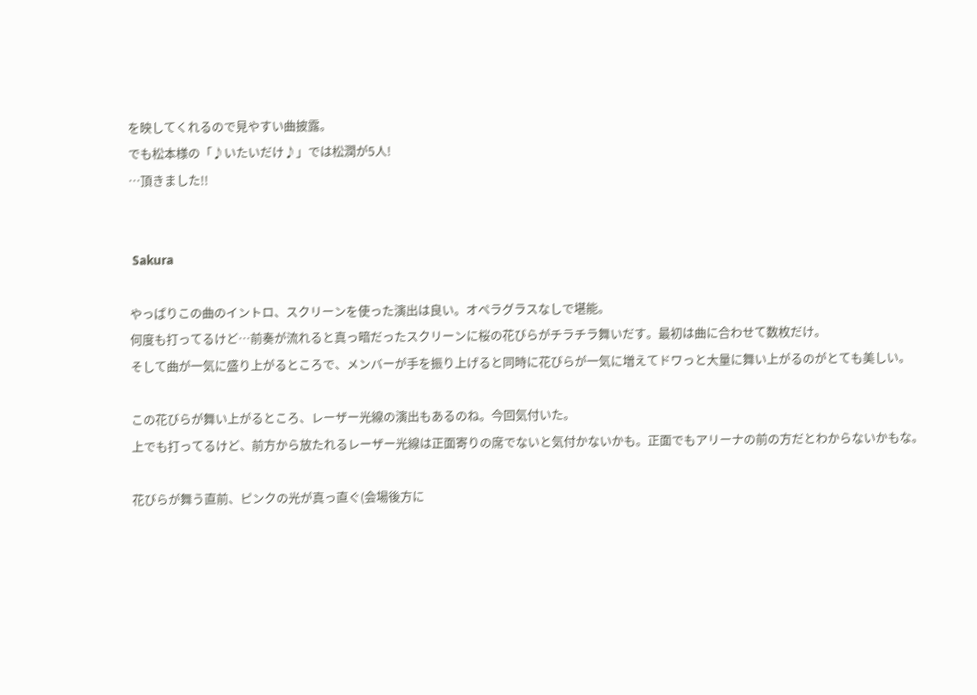を映してくれるので見やすい曲披露。
でも松本様の「♪いたいだけ♪」では松潤が5人!
…頂きました!!


 Sakura

やっぱりこの曲のイントロ、スクリーンを使った演出は良い。オペラグラスなしで堪能。
何度も打ってるけど…前奏が流れると真っ暗だったスクリーンに桜の花びらがチラチラ舞いだす。最初は曲に合わせて数枚だけ。
そして曲が一気に盛り上がるところで、メンバーが手を振り上げると同時に花びらが一気に増えてドワっと大量に舞い上がるのがとても美しい。

この花びらが舞い上がるところ、レーザー光線の演出もあるのね。今回気付いた。
上でも打ってるけど、前方から放たれるレーザー光線は正面寄りの席でないと気付かないかも。正面でもアリーナの前の方だとわからないかもな。

花びらが舞う直前、ピンクの光が真っ直ぐ(会場後方に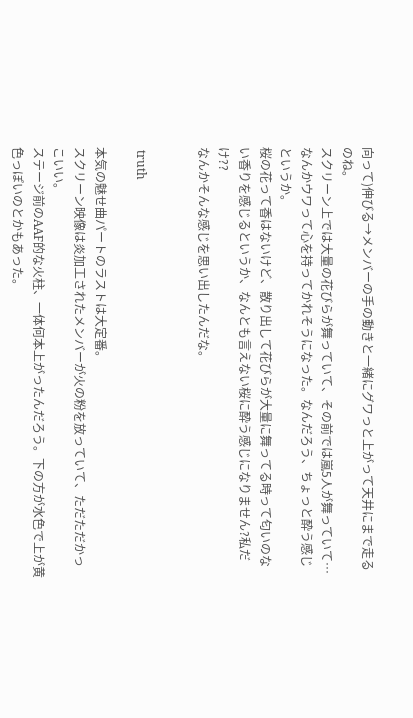向って)伸びる→メンバーの手の動きと一緒にグワっと上がって天井にまで走るのね。
スクリーン上では大量の花びらが舞っていて、その前では嵐5人が舞っていて…なんかウワって心を持ってかれそうになった。なんだろう、ちょっと酔う感じというか。
桜の花って香はないけど、散り出して花びらが大量に舞ってる時って匂いのない香りを感じるというか、なんとも言えない桜に酔う感じになりません?私だけ??
なんかそんな感じを思い出したんだな。


 truth

本気の魅せ曲パートのラストは大定番。
スクリーン映像は炎加工されたメンバーが火の粉を放っていて、ただただかっこいい。
ステージ前のAAF的な火柱、一体何本上がったんだろう。下の方が水色で上が黄色っぽいのとかもあった。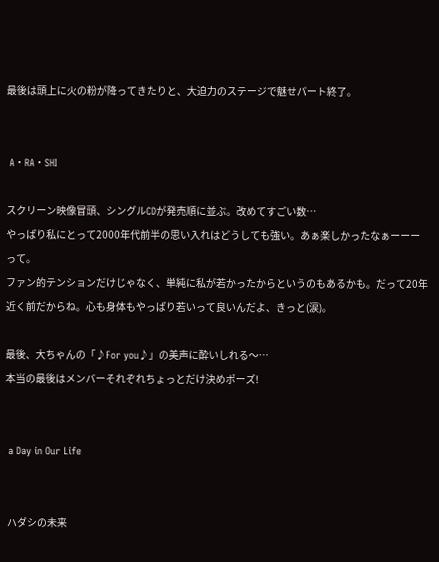最後は頭上に火の粉が降ってきたりと、大迫力のステージで魅せパート終了。


 A・RA・SHI

スクリーン映像冒頭、シングルCDが発売順に並ぶ。改めてすごい数…
やっぱり私にとって2000年代前半の思い入れはどうしても強い。あぁ楽しかったなぁーーーって。
ファン的テンションだけじゃなく、単純に私が若かったからというのもあるかも。だって20年近く前だからね。心も身体もやっぱり若いって良いんだよ、きっと(涙)。

最後、大ちゃんの「♪For you♪」の美声に酔いしれる〜…
本当の最後はメンバーそれぞれちょっとだけ決めポーズ!


 a Day in Our Life


 ハダシの未来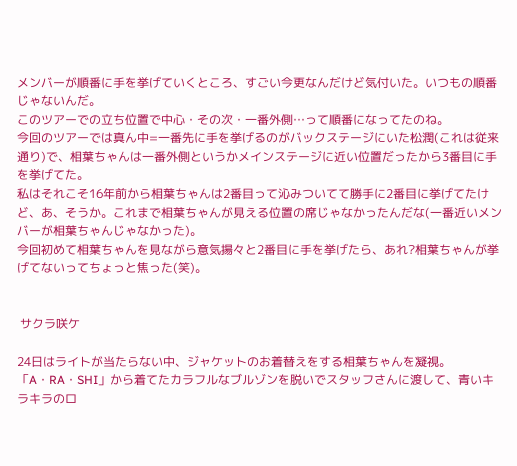メンバーが順番に手を挙げていくところ、すごい今更なんだけど気付いた。いつもの順番じゃないんだ。
このツアーでの立ち位置で中心・その次・一番外側…って順番になってたのね。
今回のツアーでは真ん中=一番先に手を挙げるのがバックステージにいた松潤(これは従来通り)で、相葉ちゃんは一番外側というかメインステージに近い位置だったから3番目に手を挙げてた。
私はそれこそ16年前から相葉ちゃんは2番目って沁みついてて勝手に2番目に挙げてたけど、あ、そうか。これまで相葉ちゃんが見える位置の席じゃなかったんだな(一番近いメンバーが相葉ちゃんじゃなかった)。
今回初めて相葉ちゃんを見ながら意気揚々と2番目に手を挙げたら、あれ?相葉ちゃんが挙げてないってちょっと焦った(笑)。


 サクラ咲ケ

24日はライトが当たらない中、ジャケットのお着替えをする相葉ちゃんを凝視。
「A・RA・SHI」から着てたカラフルなブルゾンを脱いでスタッフさんに渡して、青いキラキラのロ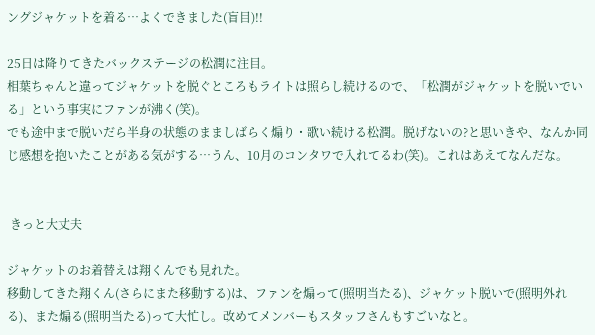ングジャケットを着る…よくできました(盲目)!!

25日は降りてきたバックステージの松潤に注目。
相葉ちゃんと違ってジャケットを脱ぐところもライトは照らし続けるので、「松潤がジャケットを脱いでいる」という事実にファンが沸く(笑)。
でも途中まで脱いだら半身の状態のまましばらく煽り・歌い続ける松潤。脱げないの?と思いきや、なんか同じ感想を抱いたことがある気がする…うん、10月のコンタワで入れてるわ(笑)。これはあえてなんだな。


 きっと大丈夫

ジャケットのお着替えは翔くんでも見れた。
移動してきた翔くん(さらにまた移動する)は、ファンを煽って(照明当たる)、ジャケット脱いで(照明外れる)、また煽る(照明当たる)って大忙し。改めてメンバーもスタッフさんもすごいなと。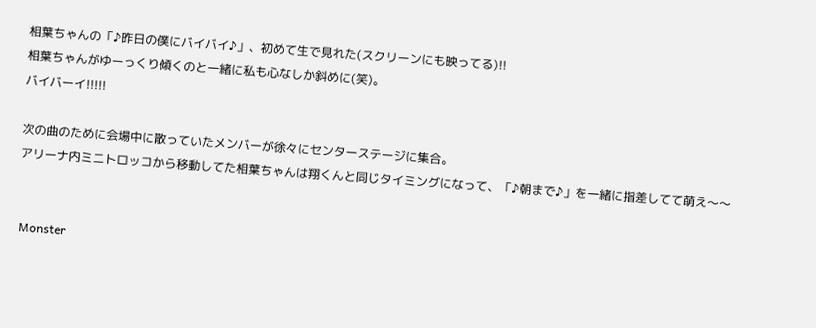相葉ちゃんの「♪昨日の僕にバイバイ♪」、初めて生で見れた(スクリーンにも映ってる)!!
相葉ちゃんがゆーっくり傾くのと一緒に私も心なしか斜めに(笑)。
バイバーイ!!!!!

次の曲のために会場中に散っていたメンバーが徐々にセンターステージに集合。
アリーナ内ミニトロッコから移動してた相葉ちゃんは翔くんと同じタイミングになって、「♪朝まで♪」を一緒に指差してて萌え〜〜


 Monster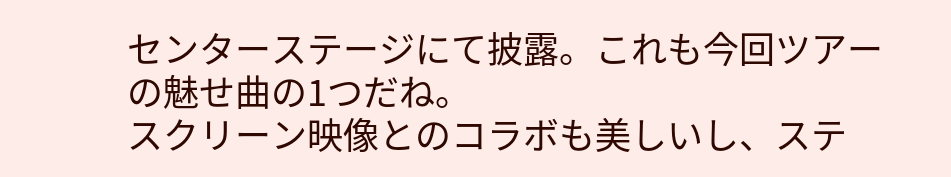センターステージにて披露。これも今回ツアーの魅せ曲の1つだね。
スクリーン映像とのコラボも美しいし、ステ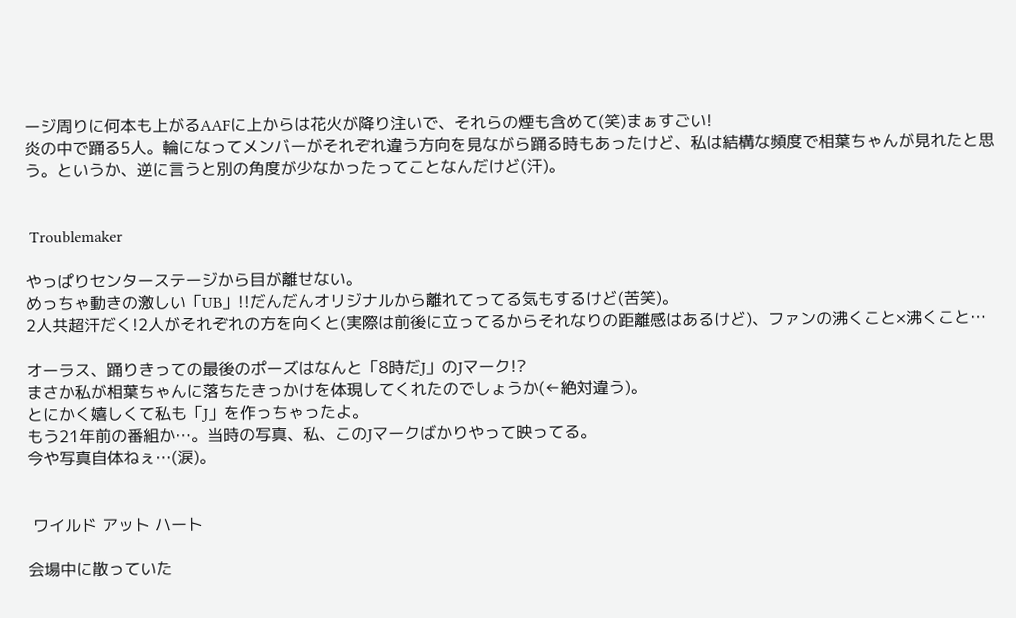ージ周りに何本も上がるAAFに上からは花火が降り注いで、それらの煙も含めて(笑)まぁすごい!
炎の中で踊る5人。輪になってメンバーがそれぞれ違う方向を見ながら踊る時もあったけど、私は結構な頻度で相葉ちゃんが見れたと思う。というか、逆に言うと別の角度が少なかったってことなんだけど(汗)。


 Troublemaker

やっぱりセンターステージから目が離せない。
めっちゃ動きの激しい「UB」!!だんだんオリジナルから離れてってる気もするけど(苦笑)。
2人共超汗だく!2人がそれぞれの方を向くと(実際は前後に立ってるからそれなりの距離感はあるけど)、ファンの沸くこと×沸くこと…

オーラス、踊りきっての最後のポーズはなんと「8時だJ」のJマーク!?
まさか私が相葉ちゃんに落ちたきっかけを体現してくれたのでしょうか(←絶対違う)。
とにかく嬉しくて私も「J」を作っちゃったよ。
もう21年前の番組か…。当時の写真、私、このJマークばかりやって映ってる。
今や写真自体ねぇ…(涙)。


 ワイルド アット ハート

会場中に散っていた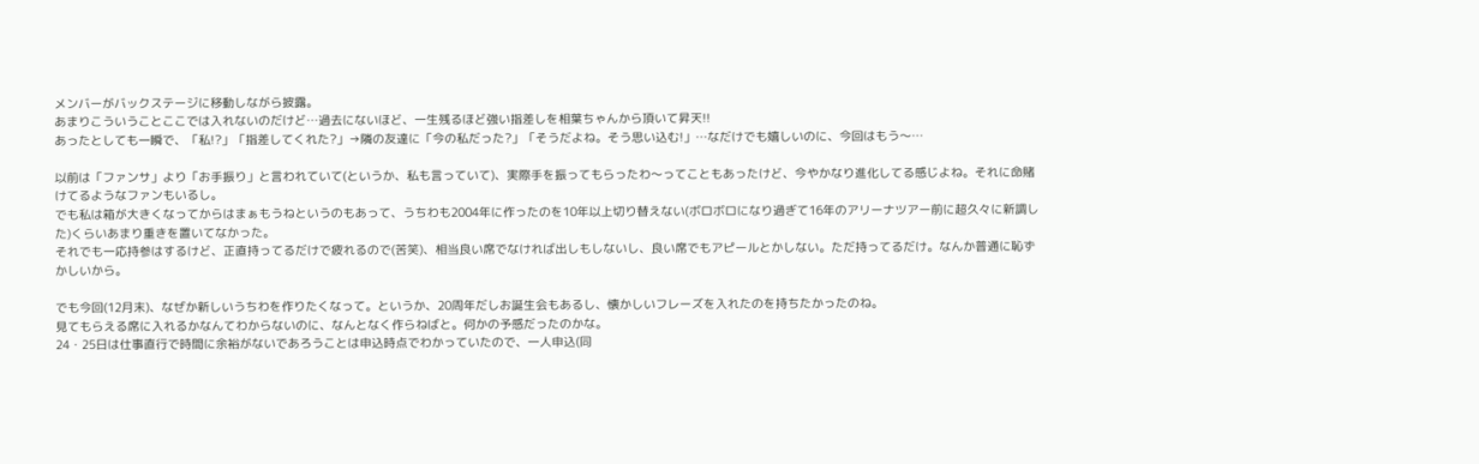メンバーがバックステージに移動しながら披露。
あまりこういうことここでは入れないのだけど…過去にないほど、一生残るほど強い指差しを相葉ちゃんから頂いて昇天!!
あったとしても一瞬で、「私!?」「指差してくれた?」→隣の友達に「今の私だった?」「そうだよね。そう思い込む!」…なだけでも嬉しいのに、今回はもう〜…

以前は「ファンサ」より「お手振り」と言われていて(というか、私も言っていて)、実際手を振ってもらったわ〜ってこともあったけど、今やかなり進化してる感じよね。それに命賭けてるようなファンもいるし。
でも私は箱が大きくなってからはまぁもうねというのもあって、うちわも2004年に作ったのを10年以上切り替えない(ボロボロになり過ぎて16年のアリーナツアー前に超久々に新調した)くらいあまり重きを置いてなかった。
それでも一応持参はするけど、正直持ってるだけで疲れるので(苦笑)、相当良い席でなければ出しもしないし、良い席でもアピールとかしない。ただ持ってるだけ。なんか普通に恥ずかしいから。

でも今回(12月末)、なぜか新しいうちわを作りたくなって。というか、20周年だしお誕生会もあるし、懐かしいフレーズを入れたのを持ちたかったのね。
見てもらえる席に入れるかなんてわからないのに、なんとなく作らねばと。何かの予感だったのかな。
24・25日は仕事直行で時間に余裕がないであろうことは申込時点でわかっていたので、一人申込(同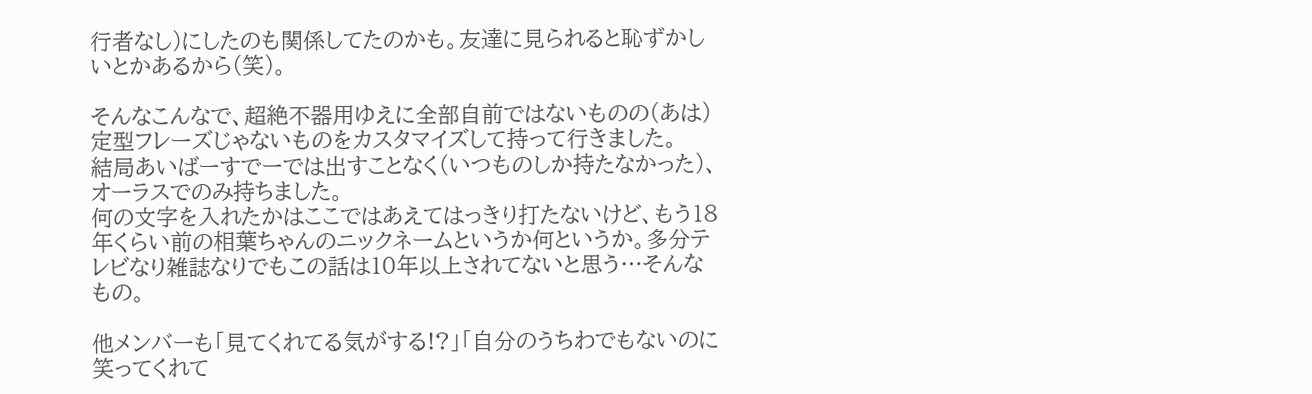行者なし)にしたのも関係してたのかも。友達に見られると恥ずかしいとかあるから(笑)。

そんなこんなで、超絶不器用ゆえに全部自前ではないものの(あは)定型フレーズじゃないものをカスタマイズして持って行きました。
結局あいばーすでーでは出すことなく(いつものしか持たなかった)、オーラスでのみ持ちました。
何の文字を入れたかはここではあえてはっきり打たないけど、もう18年くらい前の相葉ちゃんのニックネームというか何というか。多分テレビなり雑誌なりでもこの話は10年以上されてないと思う…そんなもの。

他メンバーも「見てくれてる気がする!?」「自分のうちわでもないのに笑ってくれて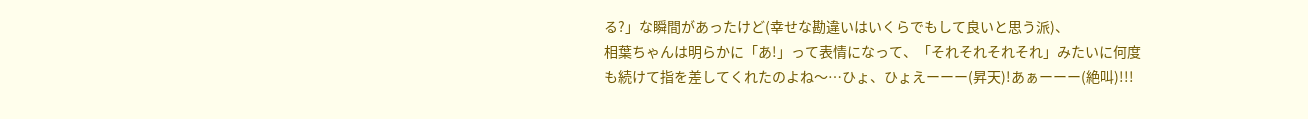る?」な瞬間があったけど(幸せな勘違いはいくらでもして良いと思う派)、
相葉ちゃんは明らかに「あ!」って表情になって、「それそれそれそれ」みたいに何度も続けて指を差してくれたのよね〜…ひょ、ひょえーーー(昇天)!あぁーーー(絶叫)!!!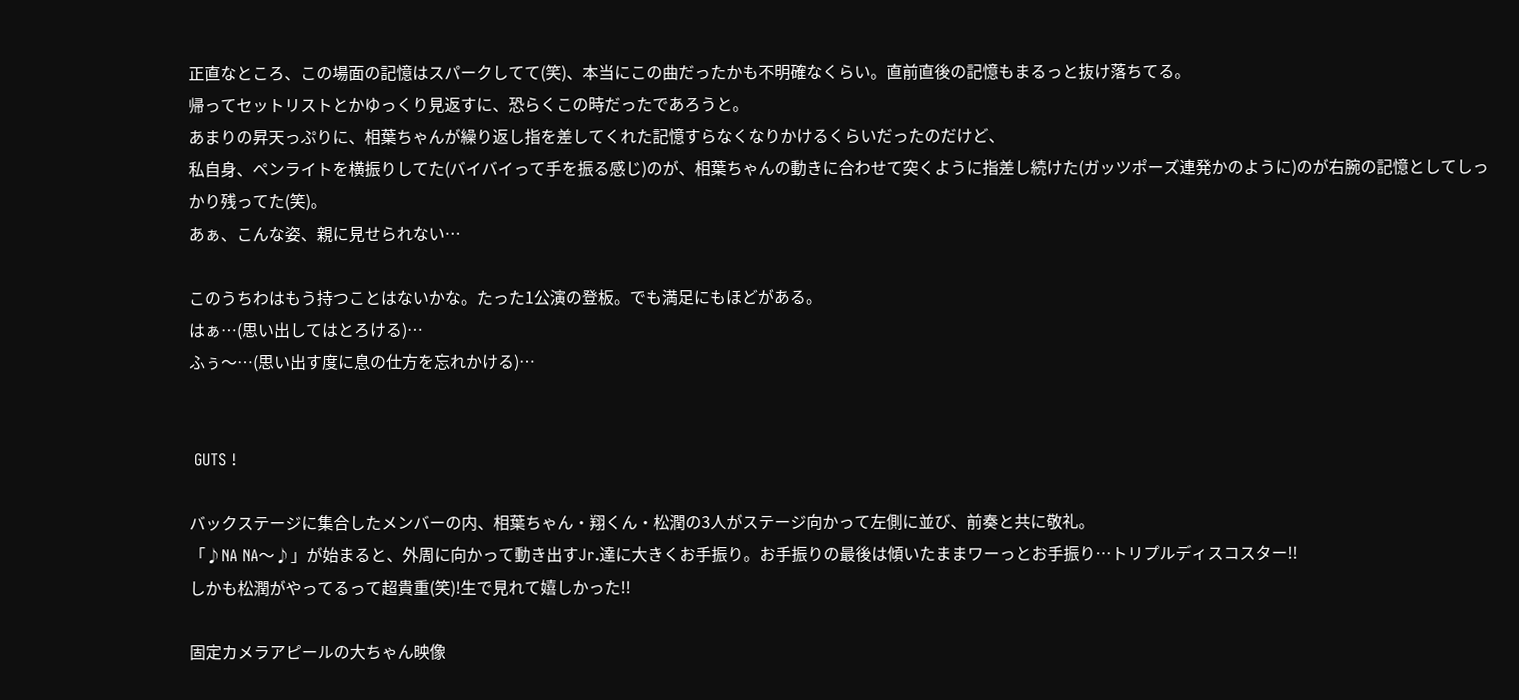正直なところ、この場面の記憶はスパークしてて(笑)、本当にこの曲だったかも不明確なくらい。直前直後の記憶もまるっと抜け落ちてる。
帰ってセットリストとかゆっくり見返すに、恐らくこの時だったであろうと。
あまりの昇天っぷりに、相葉ちゃんが繰り返し指を差してくれた記憶すらなくなりかけるくらいだったのだけど、
私自身、ペンライトを横振りしてた(バイバイって手を振る感じ)のが、相葉ちゃんの動きに合わせて突くように指差し続けた(ガッツポーズ連発かのように)のが右腕の記憶としてしっかり残ってた(笑)。
あぁ、こんな姿、親に見せられない…

このうちわはもう持つことはないかな。たった1公演の登板。でも満足にもほどがある。
はぁ…(思い出してはとろける)…
ふぅ〜…(思い出す度に息の仕方を忘れかける)…


 GUTS !

バックステージに集合したメンバーの内、相葉ちゃん・翔くん・松潤の3人がステージ向かって左側に並び、前奏と共に敬礼。
「♪NA NA〜♪」が始まると、外周に向かって動き出すJr.達に大きくお手振り。お手振りの最後は傾いたままワーっとお手振り…トリプルディスコスター!!
しかも松潤がやってるって超貴重(笑)!生で見れて嬉しかった!!

固定カメラアピールの大ちゃん映像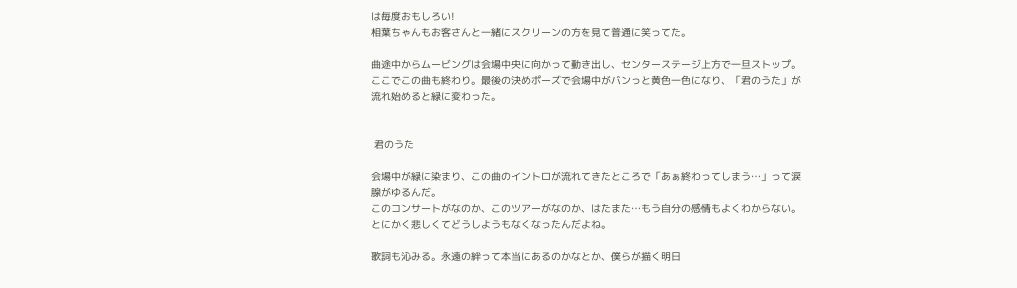は毎度おもしろい!
相葉ちゃんもお客さんと一緒にスクリーンの方を見て普通に笑ってた。

曲途中からムービングは会場中央に向かって動き出し、センターステージ上方で一旦ストップ。
ここでこの曲も終わり。最後の決めポーズで会場中がバンっと黄色一色になり、「君のうた」が流れ始めると緑に変わった。


 君のうた

会場中が緑に染まり、この曲のイントロが流れてきたところで「あぁ終わってしまう…」って涙腺がゆるんだ。
このコンサートがなのか、このツアーがなのか、はたまた…もう自分の感情もよくわからない。とにかく悲しくてどうしようもなくなったんだよね。

歌詞も沁みる。永遠の絆って本当にあるのかなとか、僕らが描く明日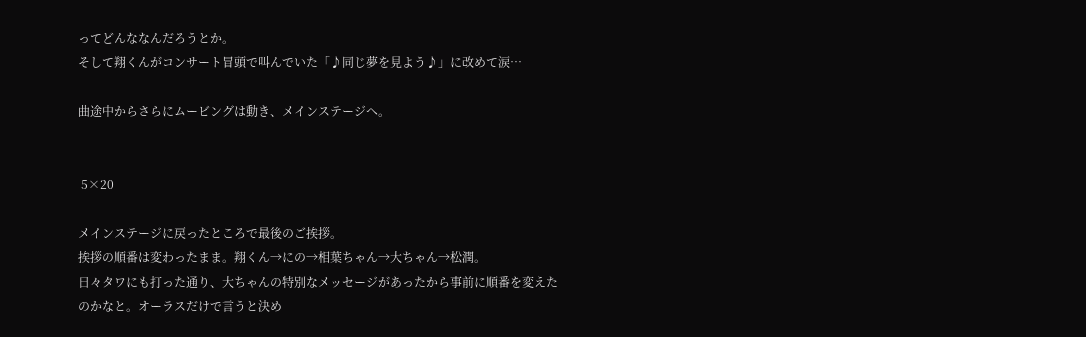ってどんななんだろうとか。
そして翔くんがコンサート冒頭で叫んでいた「♪同じ夢を見よう♪」に改めて涙…

曲途中からさらにムービングは動き、メインステージへ。


 5×20

メインステージに戻ったところで最後のご挨拶。
挨拶の順番は変わったまま。翔くん→にの→相葉ちゃん→大ちゃん→松潤。
日々タワにも打った通り、大ちゃんの特別なメッセージがあったから事前に順番を変えたのかなと。オーラスだけで言うと決め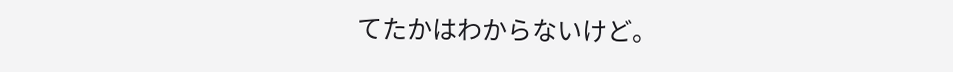てたかはわからないけど。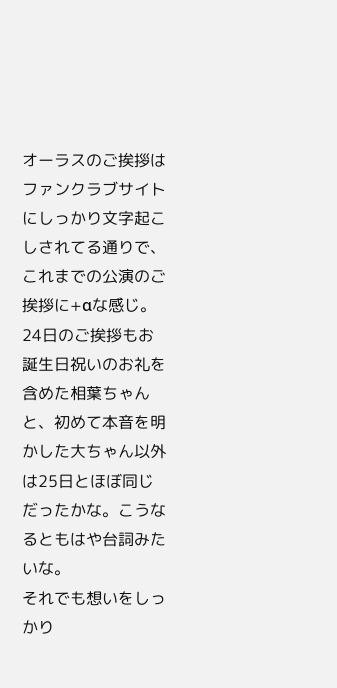オーラスのご挨拶はファンクラブサイトにしっかり文字起こしされてる通りで、これまでの公演のご挨拶に+αな感じ。
24日のご挨拶もお誕生日祝いのお礼を含めた相葉ちゃんと、初めて本音を明かした大ちゃん以外は25日とほぼ同じだったかな。こうなるともはや台詞みたいな。
それでも想いをしっかり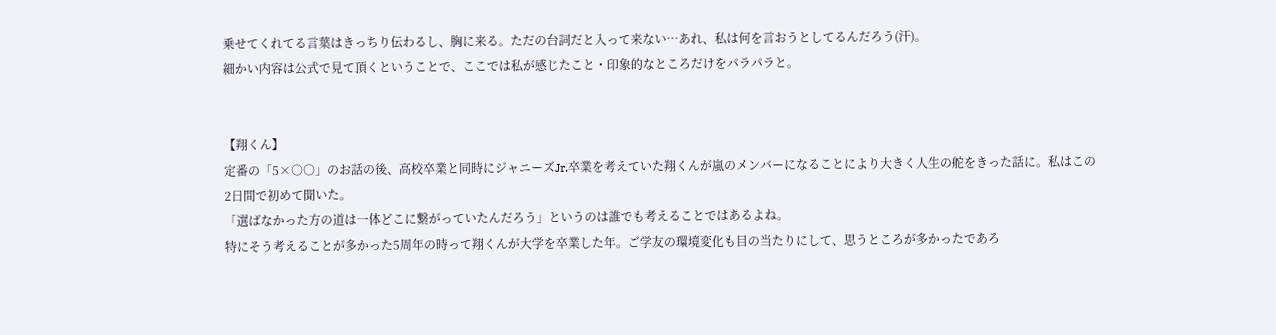乗せてくれてる言葉はきっちり伝わるし、胸に来る。ただの台詞だと入って来ない…あれ、私は何を言おうとしてるんだろう(汗)。
細かい内容は公式で見て頂くということで、ここでは私が感じたこと・印象的なところだけをパラパラと。


【翔くん】
定番の「5×○○」のお話の後、高校卒業と同時にジャニーズJr.卒業を考えていた翔くんが嵐のメンバーになることにより大きく人生の舵をきった話に。私はこの2日間で初めて聞いた。
「選ばなかった方の道は一体どこに繋がっていたんだろう」というのは誰でも考えることではあるよね。
特にそう考えることが多かった5周年の時って翔くんが大学を卒業した年。ご学友の環境変化も目の当たりにして、思うところが多かったであろ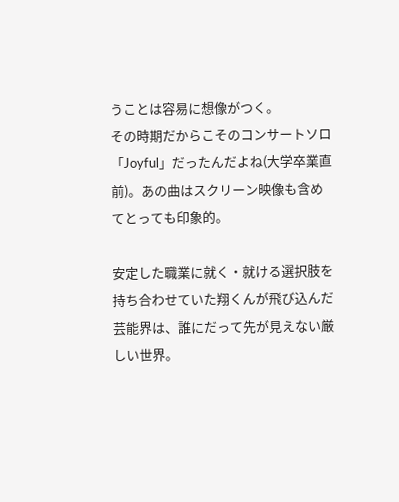うことは容易に想像がつく。
その時期だからこそのコンサートソロ「Joyful」だったんだよね(大学卒業直前)。あの曲はスクリーン映像も含めてとっても印象的。

安定した職業に就く・就ける選択肢を持ち合わせていた翔くんが飛び込んだ芸能界は、誰にだって先が見えない厳しい世界。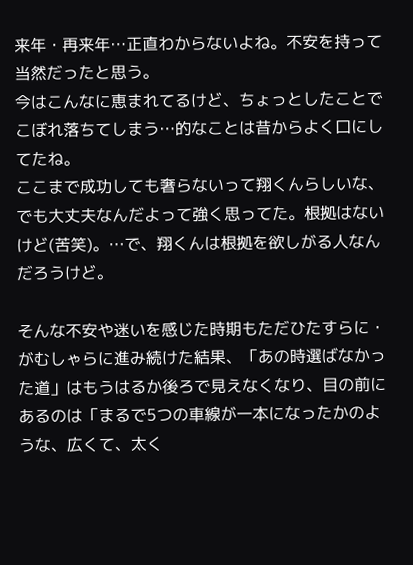来年・再来年…正直わからないよね。不安を持って当然だったと思う。
今はこんなに恵まれてるけど、ちょっとしたことでこぼれ落ちてしまう…的なことは昔からよく口にしてたね。
ここまで成功しても奢らないって翔くんらしいな、でも大丈夫なんだよって強く思ってた。根拠はないけど(苦笑)。…で、翔くんは根拠を欲しがる人なんだろうけど。

そんな不安や迷いを感じた時期もただひたすらに・がむしゃらに進み続けた結果、「あの時選ばなかった道」はもうはるか後ろで見えなくなり、目の前にあるのは「まるで5つの車線が一本になったかのような、広くて、太く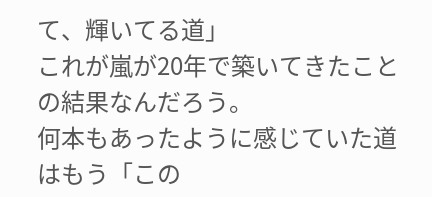て、輝いてる道」
これが嵐が20年で築いてきたことの結果なんだろう。
何本もあったように感じていた道はもう「この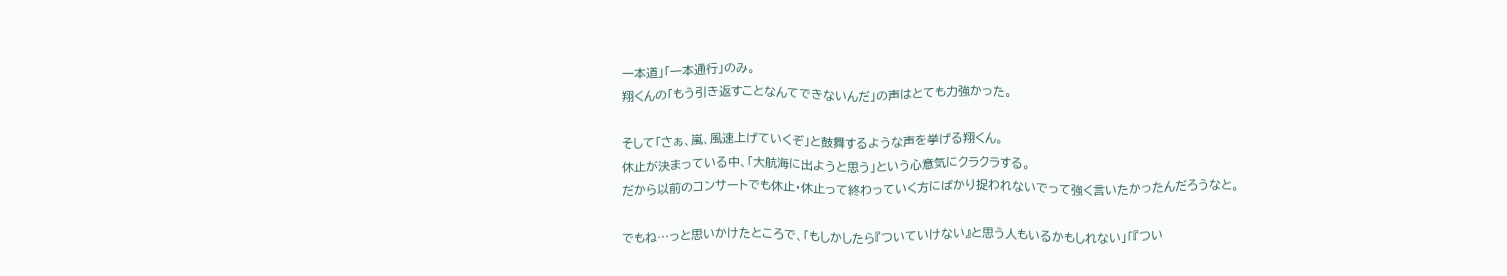一本道」「一本通行」のみ。
翔くんの「もう引き返すことなんてできないんだ」の声はとても力強かった。

そして「さぁ、嵐、風速上げていくぞ」と鼓舞するような声を挙げる翔くん。
休止が決まっている中、「大航海に出ようと思う」という心意気にクラクラする。
だから以前のコンサートでも休止・休止って終わっていく方にばかり捉われないでって強く言いたかったんだろうなと。

でもね…っと思いかけたところで、「もしかしたら『ついていけない』と思う人もいるかもしれない」「『つい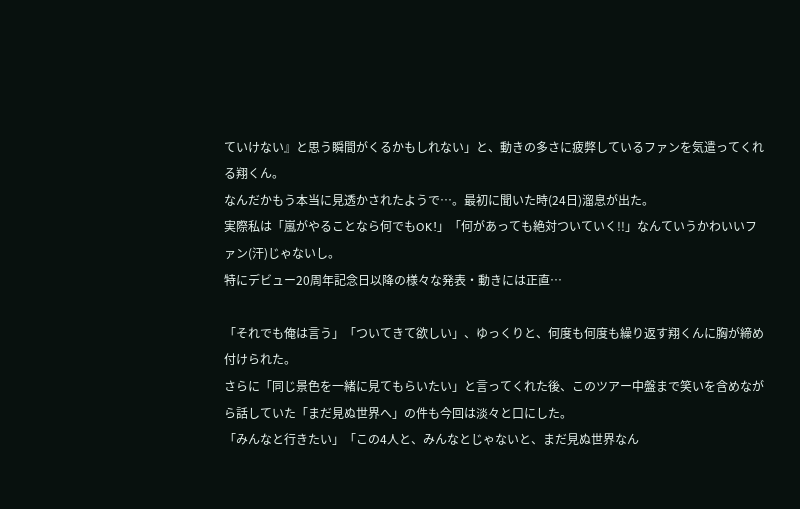ていけない』と思う瞬間がくるかもしれない」と、動きの多さに疲弊しているファンを気遣ってくれる翔くん。
なんだかもう本当に見透かされたようで…。最初に聞いた時(24日)溜息が出た。
実際私は「嵐がやることなら何でもOK!」「何があっても絶対ついていく!!」なんていうかわいいファン(汗)じゃないし。
特にデビュー20周年記念日以降の様々な発表・動きには正直…

「それでも俺は言う」「ついてきて欲しい」、ゆっくりと、何度も何度も繰り返す翔くんに胸が締め付けられた。
さらに「同じ景色を一緒に見てもらいたい」と言ってくれた後、このツアー中盤まで笑いを含めながら話していた「まだ見ぬ世界へ」の件も今回は淡々と口にした。
「みんなと行きたい」「この4人と、みんなとじゃないと、まだ見ぬ世界なん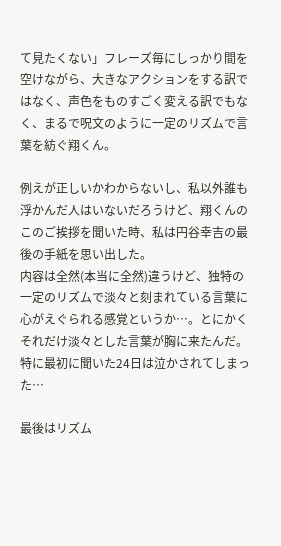て見たくない」フレーズ毎にしっかり間を空けながら、大きなアクションをする訳ではなく、声色をものすごく変える訳でもなく、まるで呪文のように一定のリズムで言葉を紡ぐ翔くん。

例えが正しいかわからないし、私以外誰も浮かんだ人はいないだろうけど、翔くんのこのご挨拶を聞いた時、私は円谷幸吉の最後の手紙を思い出した。
内容は全然(本当に全然)違うけど、独特の一定のリズムで淡々と刻まれている言葉に心がえぐられる感覚というか…。とにかくそれだけ淡々とした言葉が胸に来たんだ。
特に最初に聞いた24日は泣かされてしまった…

最後はリズム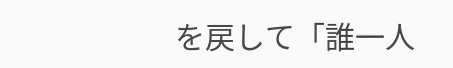を戻して「誰一人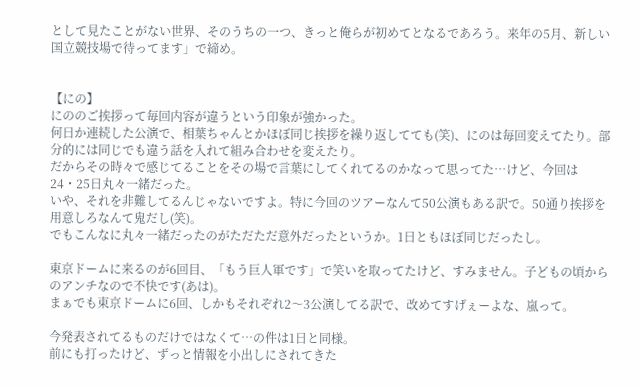として見たことがない世界、そのうちの一つ、きっと俺らが初めてとなるであろう。来年の5月、新しい国立競技場で待ってます」で締め。


【にの】
にののご挨拶って毎回内容が違うという印象が強かった。
何日か連続した公演で、相葉ちゃんとかほぼ同じ挨拶を繰り返してても(笑)、にのは毎回変えてたり。部分的には同じでも違う話を入れて組み合わせを変えたり。
だからその時々で感じてることをその場で言葉にしてくれてるのかなって思ってた…けど、今回は24・25日丸々一緒だった。
いや、それを非難してるんじゃないですよ。特に今回のツアーなんて50公演もある訳で。50通り挨拶を用意しろなんて鬼だし(笑)。
でもこんなに丸々一緒だったのがただただ意外だったというか。1日ともほぼ同じだったし。

東京ドームに来るのが6回目、「もう巨人軍です」で笑いを取ってたけど、すみません。子どもの頃からのアンチなので不快です(あは)。
まぁでも東京ドームに6回、しかもそれぞれ2〜3公演してる訳で、改めてすげぇーよな、嵐って。

今発表されてるものだけではなくて…の件は1日と同様。
前にも打ったけど、ずっと情報を小出しにされてきた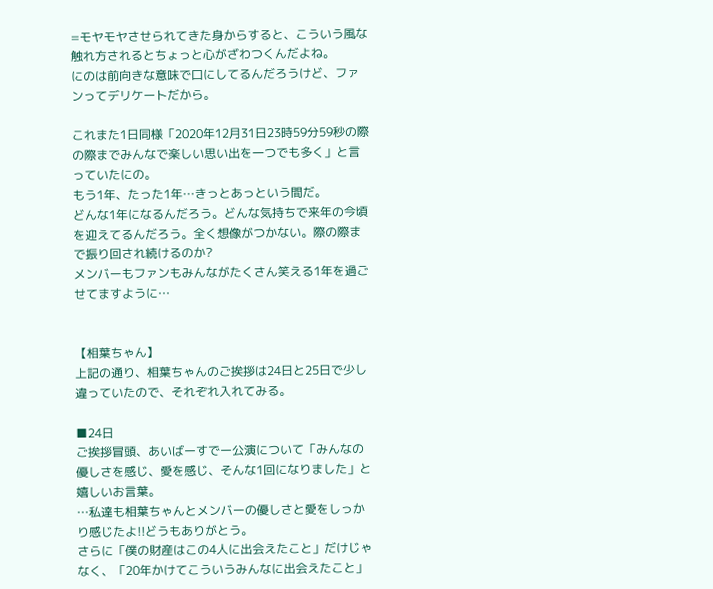=モヤモヤさせられてきた身からすると、こういう風な触れ方されるとちょっと心がざわつくんだよね。
にのは前向きな意味で口にしてるんだろうけど、ファンってデリケートだから。

これまた1日同様「2020年12月31日23時59分59秒の際の際までみんなで楽しい思い出を一つでも多く」と言っていたにの。
もう1年、たった1年…きっとあっという間だ。
どんな1年になるんだろう。どんな気持ちで来年の今頃を迎えてるんだろう。全く想像がつかない。際の際まで振り回され続けるのか?
メンバーもファンもみんながたくさん笑える1年を過ごせてますように…


【相葉ちゃん】
上記の通り、相葉ちゃんのご挨拶は24日と25日で少し違っていたので、それぞれ入れてみる。

■24日
ご挨拶冒頭、あいばーすでー公演について「みんなの優しさを感じ、愛を感じ、そんな1回になりました」と嬉しいお言葉。
…私達も相葉ちゃんとメンバーの優しさと愛をしっかり感じたよ!!どうもありがとう。
さらに「僕の財産はこの4人に出会えたこと」だけじゃなく、「20年かけてこういうみんなに出会えたこと」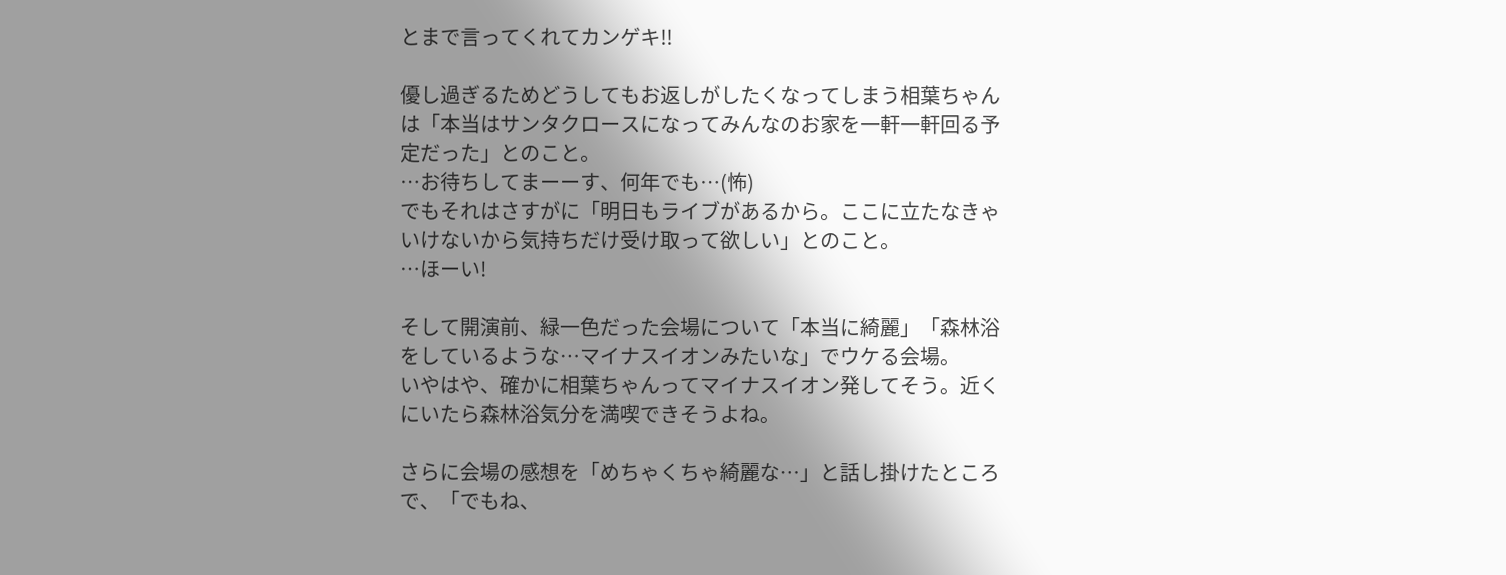とまで言ってくれてカンゲキ!!

優し過ぎるためどうしてもお返しがしたくなってしまう相葉ちゃんは「本当はサンタクロースになってみんなのお家を一軒一軒回る予定だった」とのこと。
…お待ちしてまーーす、何年でも…(怖)
でもそれはさすがに「明日もライブがあるから。ここに立たなきゃいけないから気持ちだけ受け取って欲しい」とのこと。
…ほーい!

そして開演前、緑一色だった会場について「本当に綺麗」「森林浴をしているような…マイナスイオンみたいな」でウケる会場。
いやはや、確かに相葉ちゃんってマイナスイオン発してそう。近くにいたら森林浴気分を満喫できそうよね。

さらに会場の感想を「めちゃくちゃ綺麗な…」と話し掛けたところで、「でもね、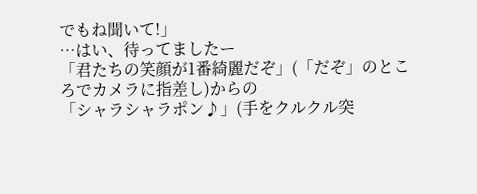でもね聞いて!」
…はい、待ってましたー
「君たちの笑顔が1番綺麗だぞ」(「だぞ」のところでカメラに指差し)からの
「シャラシャラポン♪」(手をクルクル突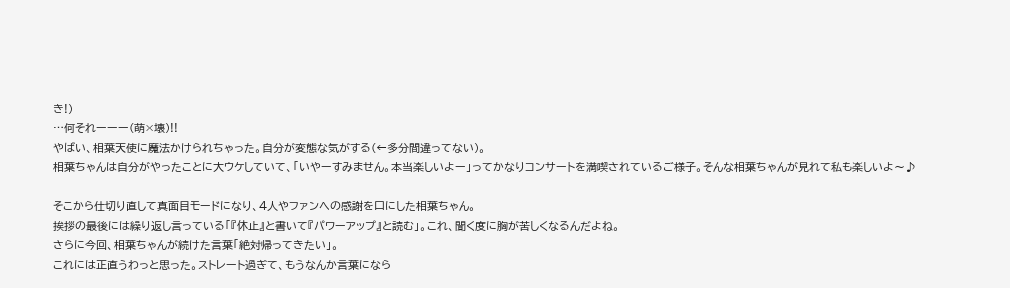き!)
…何それーーー(萌×壊)!!
やばい、相葉天使に魔法かけられちゃった。自分が変態な気がする(←多分間違ってない)。
相葉ちゃんは自分がやったことに大ウケしていて、「いやーすみません。本当楽しいよー」ってかなりコンサートを満喫されているご様子。そんな相葉ちゃんが見れて私も楽しいよ〜♪

そこから仕切り直して真面目モードになり、4人やファンへの感謝を口にした相葉ちゃん。
挨拶の最後には繰り返し言っている「『休止』と書いて『パワーアップ』と読む」。これ、聞く度に胸が苦しくなるんだよね。
さらに今回、相葉ちゃんが続けた言葉「絶対帰ってきたい」。
これには正直うわっと思った。ストレート過ぎて、もうなんか言葉になら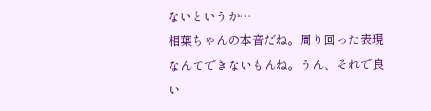ないというか…
相葉ちゃんの本音だね。周り回った表現なんてできないもんね。うん、それで良い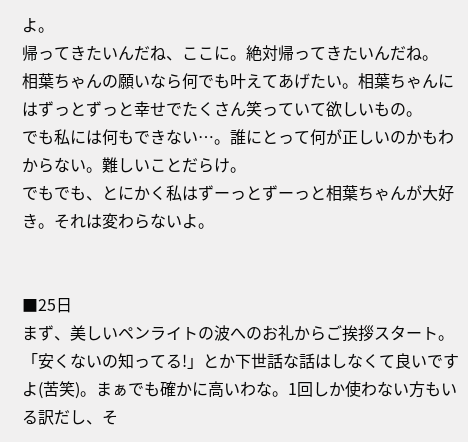よ。
帰ってきたいんだね、ここに。絶対帰ってきたいんだね。
相葉ちゃんの願いなら何でも叶えてあげたい。相葉ちゃんにはずっとずっと幸せでたくさん笑っていて欲しいもの。
でも私には何もできない…。誰にとって何が正しいのかもわからない。難しいことだらけ。
でもでも、とにかく私はずーっとずーっと相葉ちゃんが大好き。それは変わらないよ。


■25日
まず、美しいペンライトの波へのお礼からご挨拶スタート。
「安くないの知ってる!」とか下世話な話はしなくて良いですよ(苦笑)。まぁでも確かに高いわな。1回しか使わない方もいる訳だし、そ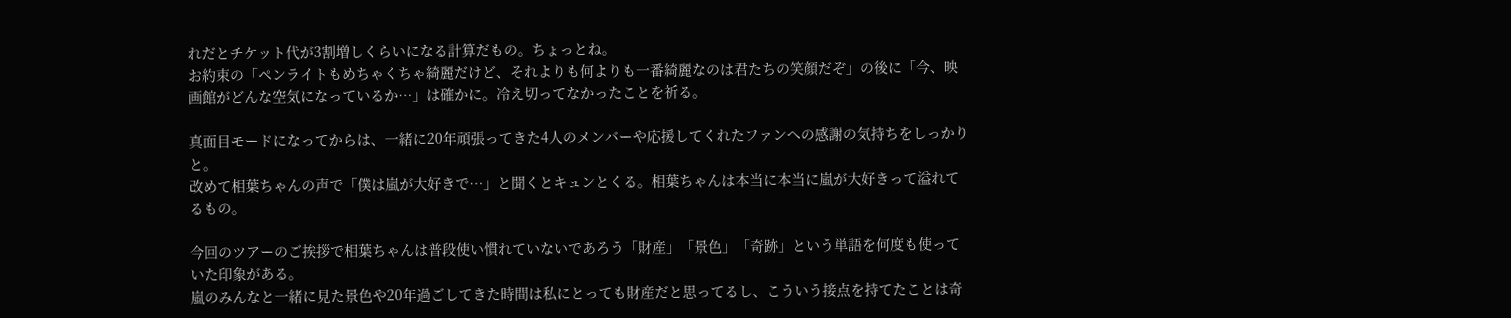れだとチケット代が3割増しくらいになる計算だもの。ちょっとね。
お約束の「ペンライトもめちゃくちゃ綺麗だけど、それよりも何よりも一番綺麗なのは君たちの笑顔だぞ」の後に「今、映画館がどんな空気になっているか…」は確かに。冷え切ってなかったことを祈る。

真面目モードになってからは、一緒に20年頑張ってきた4人のメンバーや応援してくれたファンへの感謝の気持ちをしっかりと。
改めて相葉ちゃんの声で「僕は嵐が大好きで…」と聞くとキュンとくる。相葉ちゃんは本当に本当に嵐が大好きって溢れてるもの。

今回のツアーのご挨拶で相葉ちゃんは普段使い慣れていないであろう「財産」「景色」「奇跡」という単語を何度も使っていた印象がある。
嵐のみんなと一緒に見た景色や20年過ごしてきた時間は私にとっても財産だと思ってるし、こういう接点を持てたことは奇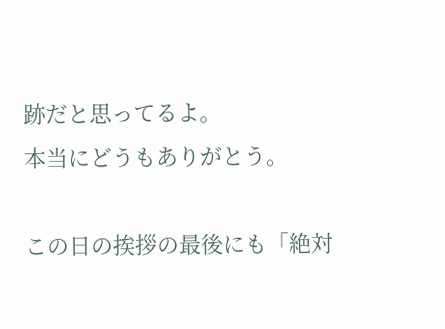跡だと思ってるよ。
本当にどうもありがとう。

この日の挨拶の最後にも「絶対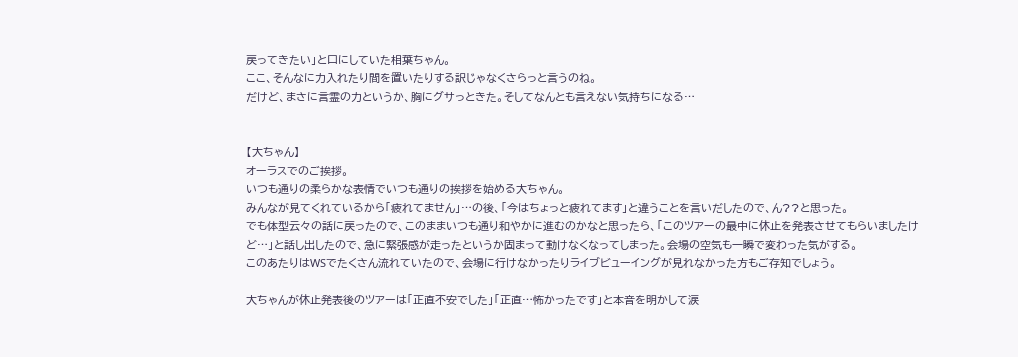戻ってきたい」と口にしていた相葉ちゃん。
ここ、そんなに力入れたり間を置いたりする訳じゃなくさらっと言うのね。
だけど、まさに言霊の力というか、胸にグサっときた。そしてなんとも言えない気持ちになる…


【大ちゃん】
オーラスでのご挨拶。
いつも通りの柔らかな表情でいつも通りの挨拶を始める大ちゃん。
みんなが見てくれているから「疲れてません」…の後、「今はちょっと疲れてます」と違うことを言いだしたので、ん??と思った。
でも体型云々の話に戻ったので、このままいつも通り和やかに進むのかなと思ったら、「このツアーの最中に休止を発表させてもらいましたけど…」と話し出したので、急に緊張感が走ったというか固まって動けなくなってしまった。会場の空気も一瞬で変わった気がする。
このあたりはWSでたくさん流れていたので、会場に行けなかったりライブビューイングが見れなかった方もご存知でしょう。

大ちゃんが休止発表後のツアーは「正直不安でした」「正直…怖かったです」と本音を明かして涙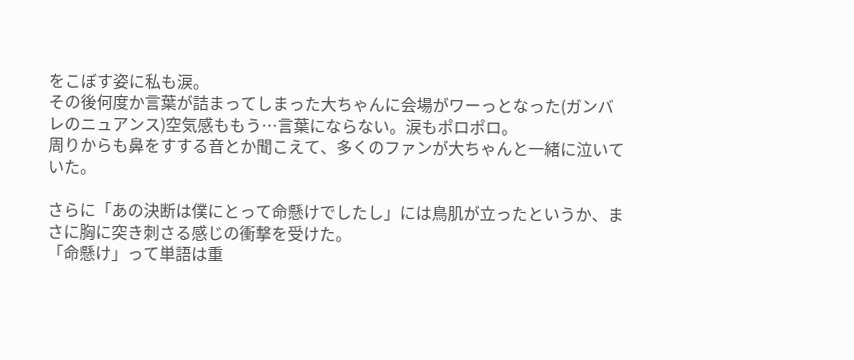をこぼす姿に私も涙。
その後何度か言葉が詰まってしまった大ちゃんに会場がワーっとなった(ガンバレのニュアンス)空気感ももう…言葉にならない。涙もポロポロ。
周りからも鼻をすする音とか聞こえて、多くのファンが大ちゃんと一緒に泣いていた。

さらに「あの決断は僕にとって命懸けでしたし」には鳥肌が立ったというか、まさに胸に突き刺さる感じの衝撃を受けた。
「命懸け」って単語は重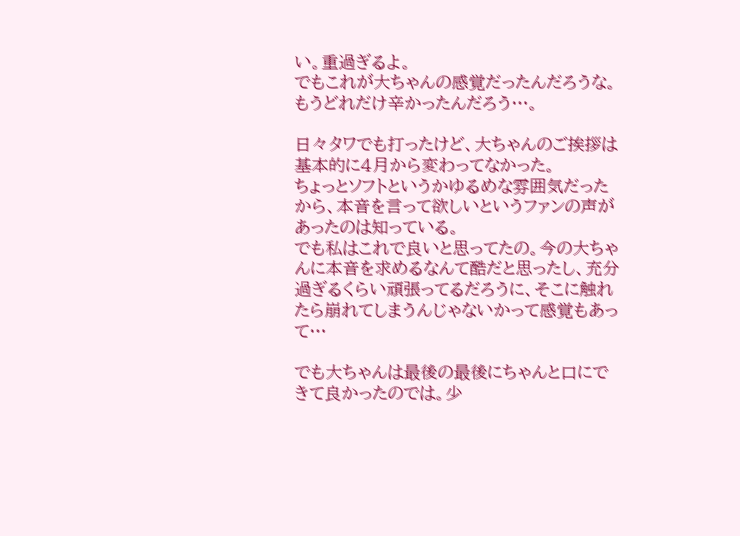い。重過ぎるよ。
でもこれが大ちゃんの感覚だったんだろうな。もうどれだけ辛かったんだろう…。

日々タワでも打ったけど、大ちゃんのご挨拶は基本的に4月から変わってなかった。
ちょっとソフトというかゆるめな雰囲気だったから、本音を言って欲しいというファンの声があったのは知っている。
でも私はこれで良いと思ってたの。今の大ちゃんに本音を求めるなんて酷だと思ったし、充分過ぎるくらい頑張ってるだろうに、そこに触れたら崩れてしまうんじゃないかって感覚もあって…

でも大ちゃんは最後の最後にちゃんと口にできて良かったのでは。少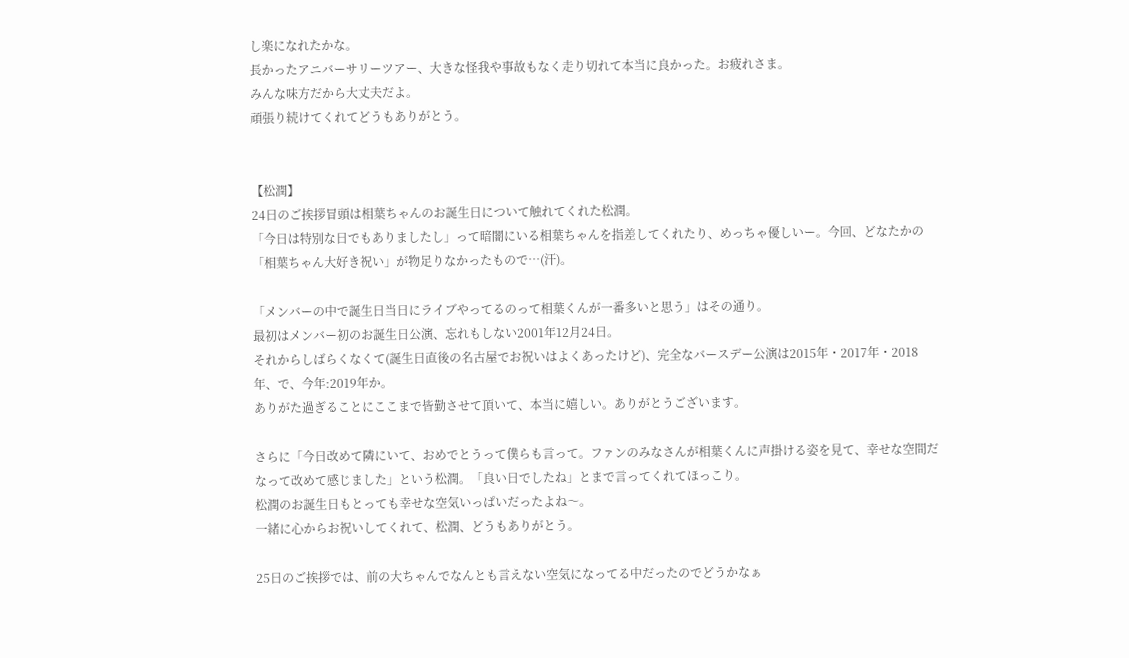し楽になれたかな。
長かったアニバーサリーツアー、大きな怪我や事故もなく走り切れて本当に良かった。お疲れさま。
みんな味方だから大丈夫だよ。
頑張り続けてくれてどうもありがとう。


【松潤】
24日のご挨拶冒頭は相葉ちゃんのお誕生日について触れてくれた松潤。
「今日は特別な日でもありましたし」って暗闇にいる相葉ちゃんを指差してくれたり、めっちゃ優しいー。今回、どなたかの「相葉ちゃん大好き祝い」が物足りなかったもので…(汗)。

「メンバーの中で誕生日当日にライブやってるのって相葉くんが一番多いと思う」はその通り。
最初はメンバー初のお誕生日公演、忘れもしない2001年12月24日。
それからしばらくなくて(誕生日直後の名古屋でお祝いはよくあったけど)、完全なバースデー公演は2015年・2017年・2018年、で、今年:2019年か。
ありがた過ぎることにここまで皆勤させて頂いて、本当に嬉しい。ありがとうございます。

さらに「今日改めて隣にいて、おめでとうって僕らも言って。ファンのみなさんが相葉くんに声掛ける姿を見て、幸せな空間だなって改めて感じました」という松潤。「良い日でしたね」とまで言ってくれてほっこり。
松潤のお誕生日もとっても幸せな空気いっぱいだったよね〜。
一緒に心からお祝いしてくれて、松潤、どうもありがとう。

25日のご挨拶では、前の大ちゃんでなんとも言えない空気になってる中だったのでどうかなぁ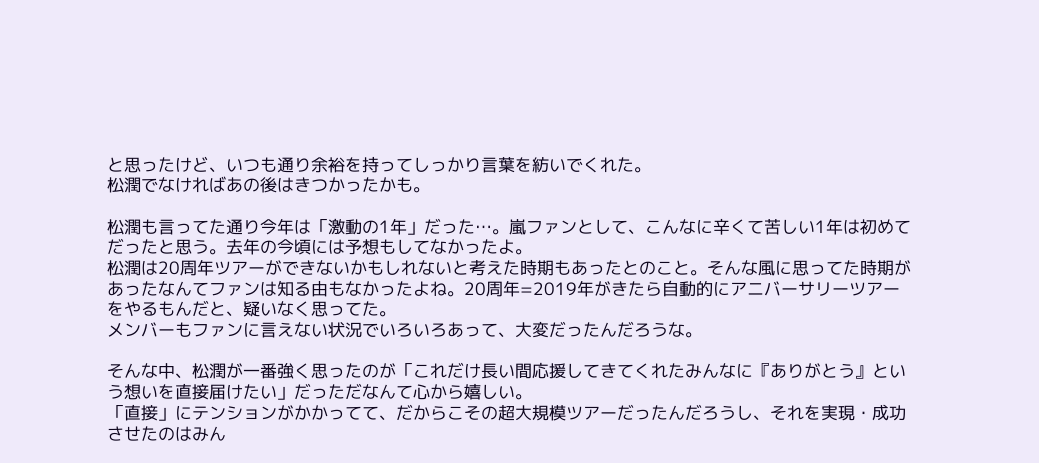と思ったけど、いつも通り余裕を持ってしっかり言葉を紡いでくれた。
松潤でなければあの後はきつかったかも。

松潤も言ってた通り今年は「激動の1年」だった…。嵐ファンとして、こんなに辛くて苦しい1年は初めてだったと思う。去年の今頃には予想もしてなかったよ。
松潤は20周年ツアーができないかもしれないと考えた時期もあったとのこと。そんな風に思ってた時期があったなんてファンは知る由もなかったよね。20周年=2019年がきたら自動的にアニバーサリーツアーをやるもんだと、疑いなく思ってた。
メンバーもファンに言えない状況でいろいろあって、大変だったんだろうな。

そんな中、松潤が一番強く思ったのが「これだけ長い間応援してきてくれたみんなに『ありがとう』という想いを直接届けたい」だっただなんて心から嬉しい。
「直接」にテンションがかかってて、だからこその超大規模ツアーだったんだろうし、それを実現・成功させたのはみん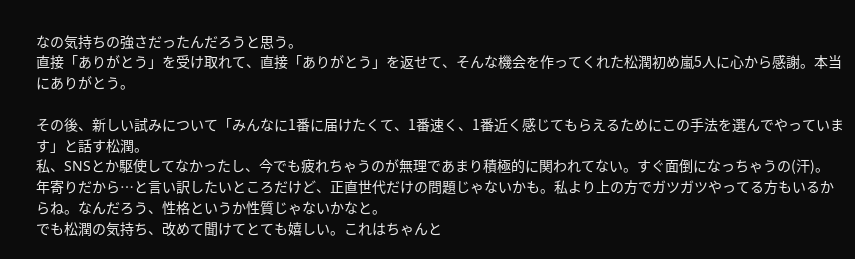なの気持ちの強さだったんだろうと思う。
直接「ありがとう」を受け取れて、直接「ありがとう」を返せて、そんな機会を作ってくれた松潤初め嵐5人に心から感謝。本当にありがとう。

その後、新しい試みについて「みんなに1番に届けたくて、1番速く、1番近く感じてもらえるためにこの手法を選んでやっています」と話す松潤。
私、SNSとか駆使してなかったし、今でも疲れちゃうのが無理であまり積極的に関われてない。すぐ面倒になっちゃうの(汗)。
年寄りだから…と言い訳したいところだけど、正直世代だけの問題じゃないかも。私より上の方でガツガツやってる方もいるからね。なんだろう、性格というか性質じゃないかなと。
でも松潤の気持ち、改めて聞けてとても嬉しい。これはちゃんと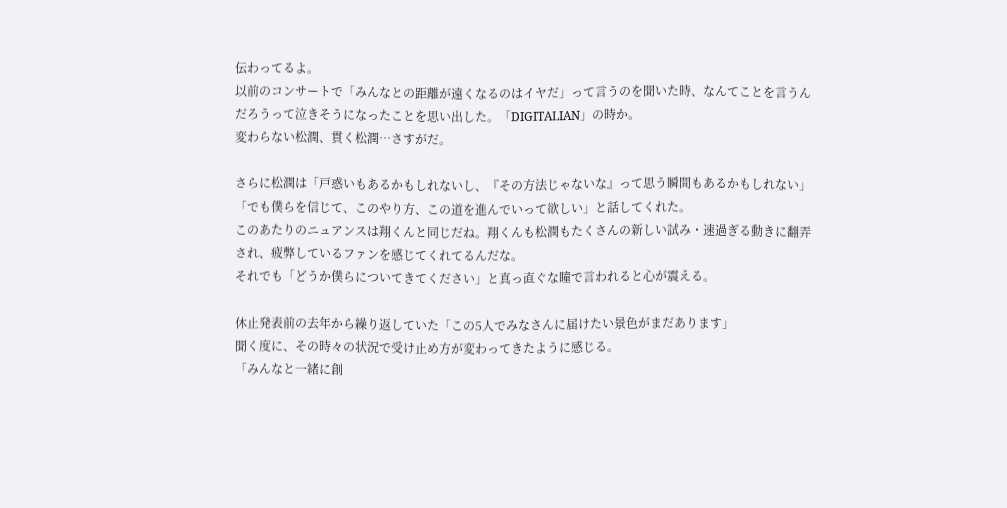伝わってるよ。
以前のコンサートで「みんなとの距離が遠くなるのはイヤだ」って言うのを聞いた時、なんてことを言うんだろうって泣きそうになったことを思い出した。「DIGITALIAN」の時か。
変わらない松潤、貫く松潤…さすがだ。

さらに松潤は「戸惑いもあるかもしれないし、『その方法じゃないな』って思う瞬間もあるかもしれない」「でも僕らを信じて、このやり方、この道を進んでいって欲しい」と話してくれた。
このあたりのニュアンスは翔くんと同じだね。翔くんも松潤もたくさんの新しい試み・速過ぎる動きに翻弄され、疲弊しているファンを感じてくれてるんだな。
それでも「どうか僕らについてきてください」と真っ直ぐな瞳で言われると心が震える。

休止発表前の去年から繰り返していた「この5人でみなさんに届けたい景色がまだあります」
聞く度に、その時々の状況で受け止め方が変わってきたように感じる。
「みんなと一緒に創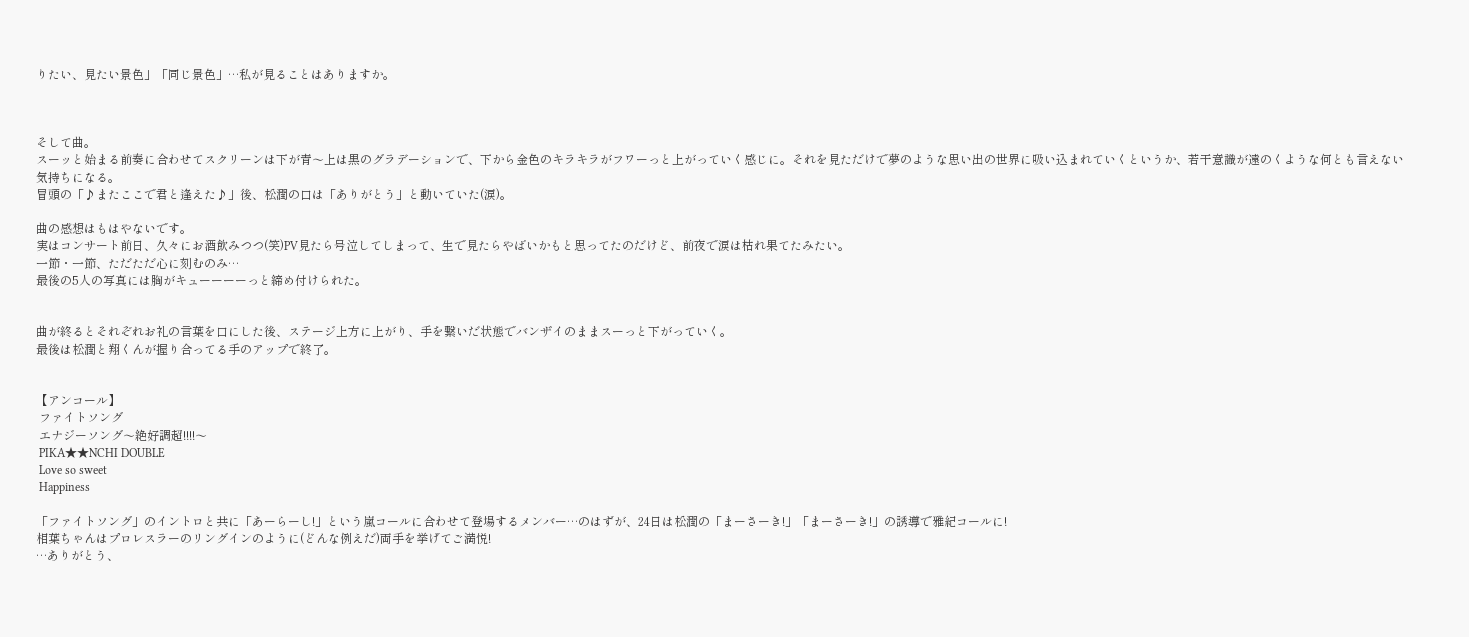りたい、見たい景色」「同じ景色」…私が見ることはありますか。



そして曲。
スーッと始まる前奏に合わせてスクリーンは下が青〜上は黒のグラデーションで、下から金色のキラキラがフワーっと上がっていく感じに。それを見ただけで夢のような思い出の世界に吸い込まれていくというか、若干意識が遠のくような何とも言えない気持ちになる。
冒頭の「♪またここで君と逢えた♪」後、松潤の口は「ありがとう」と動いていた(涙)。

曲の感想はもはやないです。
実はコンサート前日、久々にお酒飲みつつ(笑)PV見たら号泣してしまって、生で見たらやばいかもと思ってたのだけど、前夜で涙は枯れ果てたみたい。
一節・一節、ただただ心に刻むのみ…
最後の5人の写真には胸がキューーーーっと締め付けられた。


曲が終るとそれぞれお礼の言葉を口にした後、ステージ上方に上がり、手を繋いだ状態でバンザイのままスーっと下がっていく。
最後は松潤と翔くんが握り合ってる手のアップで終了。


【アンコール】
 ファイトソング
 エナジーソング〜絶好調超!!!!〜
 PIKA★★NCHI DOUBLE
 Love so sweet
 Happiness

「ファイトソング」のイントロと共に「あーらーし!」という嵐コールに合わせて登場するメンバー…のはずが、24日は松潤の「まーさーき!」「まーさーき!」の誘導で雅紀コールに!
相葉ちゃんはプロレスラーのリングインのように(どんな例えだ)両手を挙げてご満悦!
…ありがとう、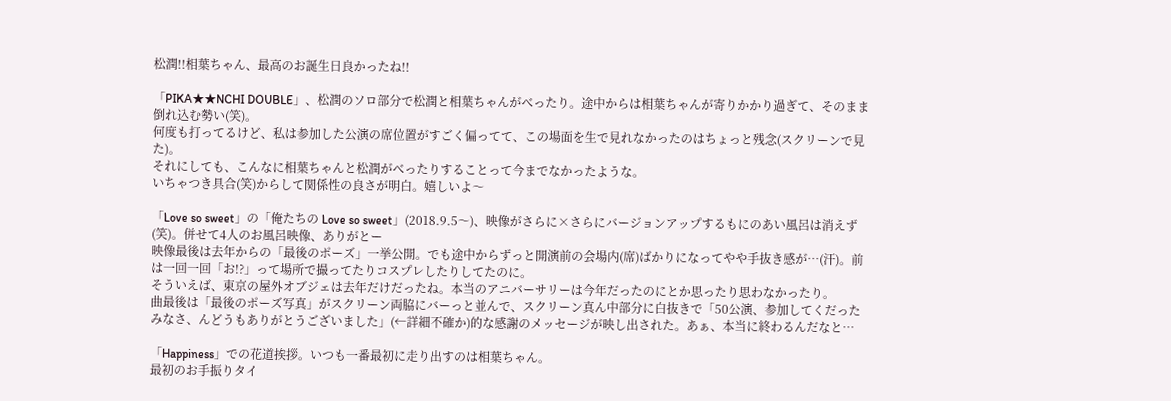松潤!!相葉ちゃん、最高のお誕生日良かったね!!

「PIKA★★NCHI DOUBLE」、松潤のソロ部分で松潤と相葉ちゃんがべったり。途中からは相葉ちゃんが寄りかかり過ぎて、そのまま倒れ込む勢い(笑)。
何度も打ってるけど、私は参加した公演の席位置がすごく偏ってて、この場面を生で見れなかったのはちょっと残念(スクリーンで見た)。
それにしても、こんなに相葉ちゃんと松潤がべったりすることって今までなかったような。
いちゃつき具合(笑)からして関係性の良さが明白。嬉しいよ〜

「Love so sweet」の「俺たちの Love so sweet」(2018.9.5〜)、映像がさらに×さらにバージョンアップするもにのあい風呂は消えず(笑)。併せて4人のお風呂映像、ありがとー
映像最後は去年からの「最後のポーズ」一挙公開。でも途中からずっと開演前の会場内(席)ばかりになってやや手抜き感が…(汗)。前は一回一回「お!?」って場所で撮ってたりコスプレしたりしてたのに。
そういえば、東京の屋外オブジェは去年だけだったね。本当のアニバーサリーは今年だったのにとか思ったり思わなかったり。
曲最後は「最後のポーズ写真」がスクリーン両脇にバーっと並んで、スクリーン真ん中部分に白抜きで「50公演、参加してくだったみなさ、んどうもありがとうございました」(←詳細不確か)的な感謝のメッセージが映し出された。あぁ、本当に終わるんだなと…

「Happiness」での花道挨拶。いつも一番最初に走り出すのは相葉ちゃん。
最初のお手振りタイ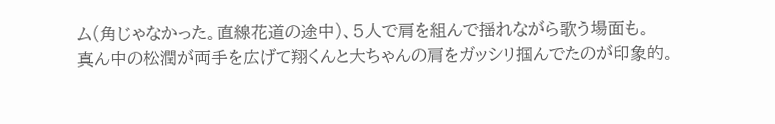ム(角じゃなかった。直線花道の途中)、5人で肩を組んで揺れながら歌う場面も。
真ん中の松潤が両手を広げて翔くんと大ちゃんの肩をガッシリ掴んでたのが印象的。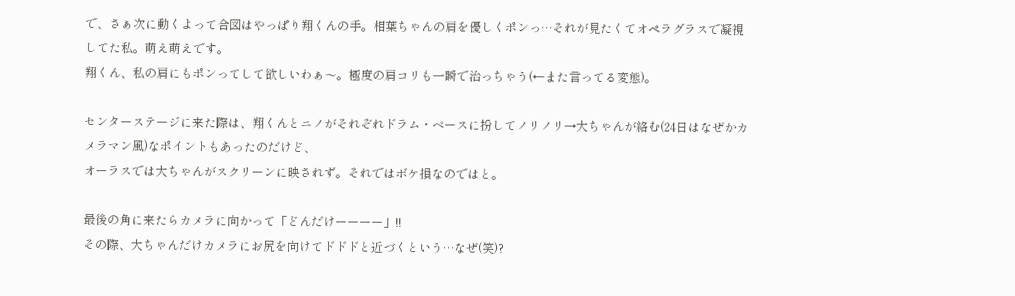で、さぁ次に動くよって合図はやっぱり翔くんの手。相葉ちゃんの肩を優しくポンっ…それが見たくてオペラグラスで凝視してた私。萌え萌えです。
翔くん、私の肩にもポンってして欲しいわぁ〜。極度の肩コリも一瞬で治っちゃう(←また言ってる変態)。

センターステージに来た際は、翔くんとニノがそれぞれドラム・ベースに扮してノリノリ→大ちゃんが絡む(24日はなぜかカメラマン風)なポイントもあったのだけど、
オーラスでは大ちゃんがスクリーンに映されず。それではボケ損なのではと。

最後の角に来たらカメラに向かって「どんだけーーーー」!!
その際、大ちゃんだけカメラにお尻を向けてドドドと近づくという…なぜ(笑)?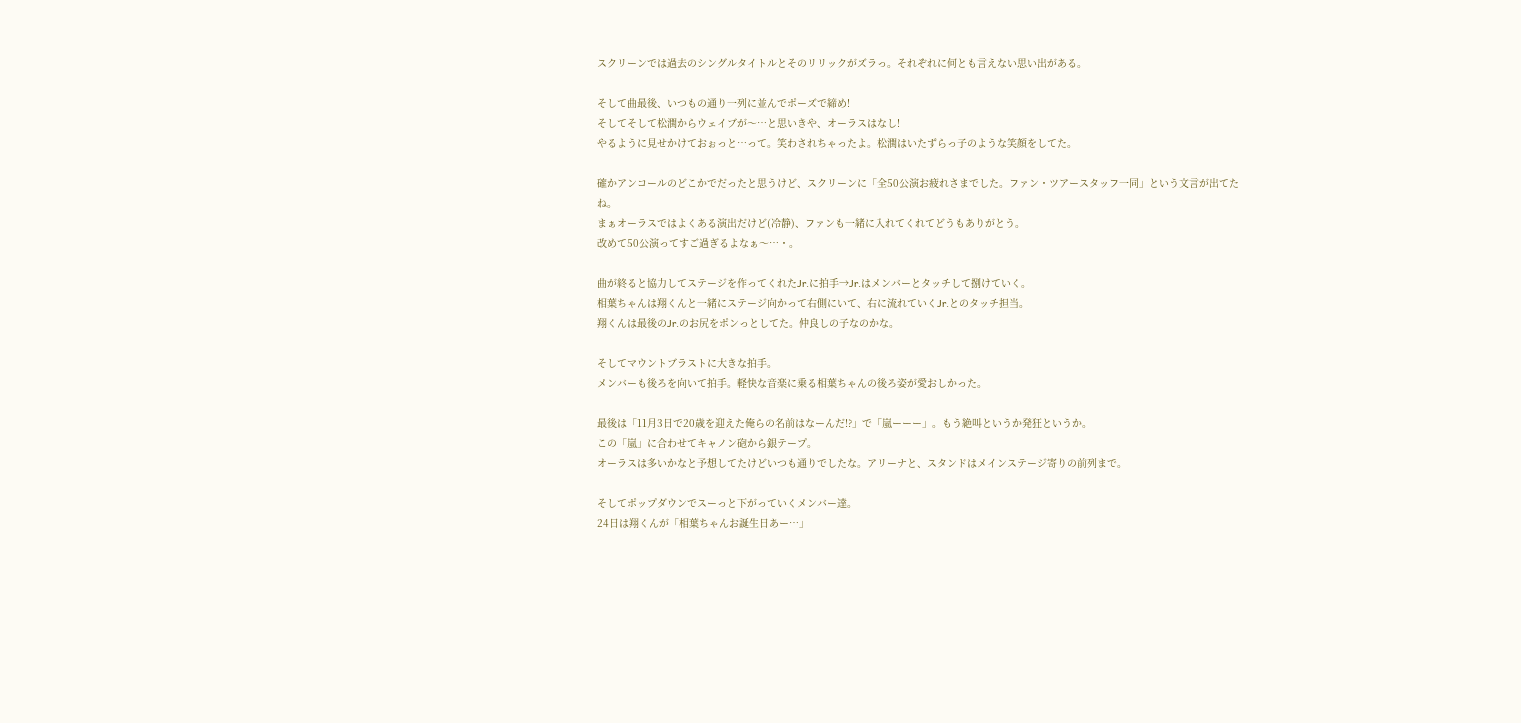スクリーンでは過去のシングルタイトルとそのリリックがズラっ。それぞれに何とも言えない思い出がある。

そして曲最後、いつもの通り一列に並んでポーズで締め!
そしてそして松潤からウェイブが〜…と思いきや、オーラスはなし!
やるように見せかけておぉっと…って。笑わされちゃったよ。松潤はいたずらっ子のような笑顔をしてた。

確かアンコールのどこかでだったと思うけど、スクリーンに「全50公演お疲れさまでした。ファン・ツアースタッフ一同」という文言が出てたね。
まぁオーラスではよくある演出だけど(冷静)、ファンも一緒に入れてくれてどうもありがとう。
改めて50公演ってすご過ぎるよなぁ〜…・。

曲が終ると協力してステージを作ってくれたJr.に拍手→Jr.はメンバーとタッチして捌けていく。
相葉ちゃんは翔くんと一緒にステージ向かって右側にいて、右に流れていくJr.とのタッチ担当。
翔くんは最後のJr.のお尻をポンっとしてた。仲良しの子なのかな。

そしてマウントブラストに大きな拍手。
メンバーも後ろを向いて拍手。軽快な音楽に乗る相葉ちゃんの後ろ姿が愛おしかった。

最後は「11月3日で20歳を迎えた俺らの名前はなーんだ!?」で「嵐ーーー」。もう絶叫というか発狂というか。
この「嵐」に合わせてキャノン砲から銀テープ。
オーラスは多いかなと予想してたけどいつも通りでしたな。アリーナと、スタンドはメインステージ寄りの前列まで。

そしてポップダウンでスーっと下がっていくメンバー達。
24日は翔くんが「相葉ちゃんお誕生日あー…」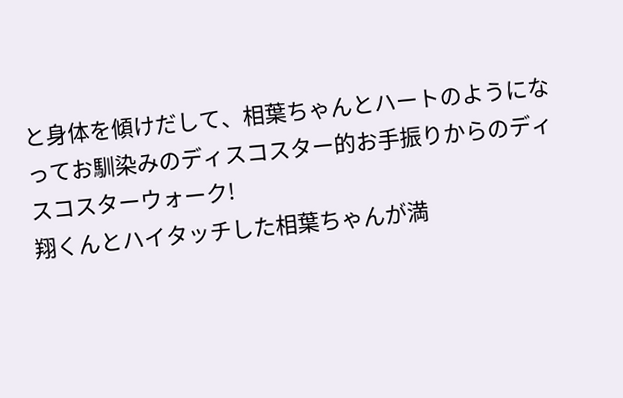と身体を傾けだして、相葉ちゃんとハートのようになってお馴染みのディスコスター的お手振りからのディスコスターウォーク!
翔くんとハイタッチした相葉ちゃんが満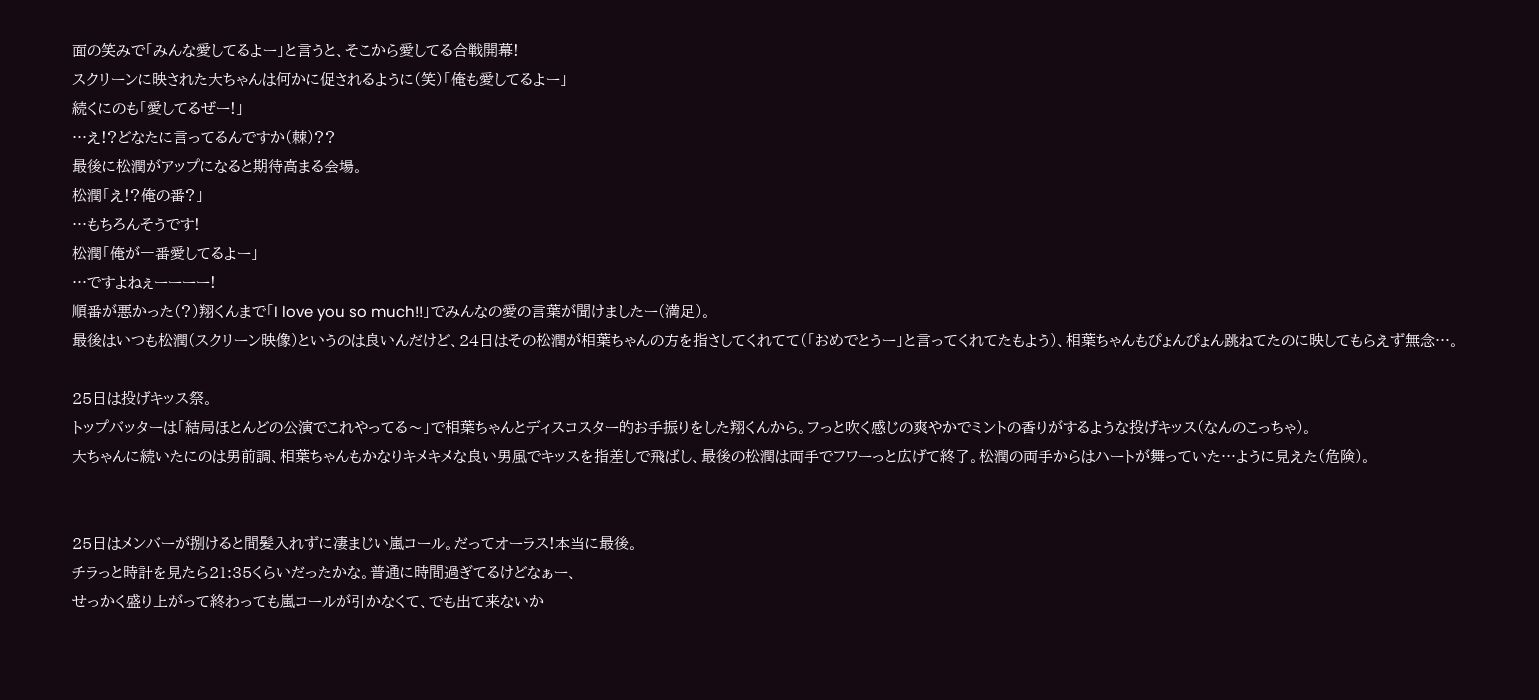面の笑みで「みんな愛してるよー」と言うと、そこから愛してる合戦開幕!
スクリーンに映された大ちゃんは何かに促されるように(笑)「俺も愛してるよー」
続くにのも「愛してるぜー!」
…え!?どなたに言ってるんですか(棘)??
最後に松潤がアップになると期待高まる会場。
松潤「え!?俺の番?」
…もちろんそうです!
松潤「俺が一番愛してるよー」
…ですよねぇーーーー!
順番が悪かった(?)翔くんまで「I love you so much!!」でみんなの愛の言葉が聞けましたー(満足)。
最後はいつも松潤(スクリーン映像)というのは良いんだけど、24日はその松潤が相葉ちゃんの方を指さしてくれてて(「おめでとうー」と言ってくれてたもよう)、相葉ちゃんもぴょんぴょん跳ねてたのに映してもらえず無念…。

25日は投げキッス祭。
トップバッターは「結局ほとんどの公演でこれやってる〜」で相葉ちゃんとディスコスター的お手振りをした翔くんから。フっと吹く感じの爽やかでミントの香りがするような投げキッス(なんのこっちゃ)。
大ちゃんに続いたにのは男前調、相葉ちゃんもかなりキメキメな良い男風でキッスを指差しで飛ばし、最後の松潤は両手でフワーっと広げて終了。松潤の両手からはハートが舞っていた…ように見えた(危険)。


25日はメンバーが捌けると間髪入れずに凄まじい嵐コール。だってオーラス!本当に最後。
チラっと時計を見たら21:35くらいだったかな。普通に時間過ぎてるけどなぁー、
せっかく盛り上がって終わっても嵐コールが引かなくて、でも出て来ないか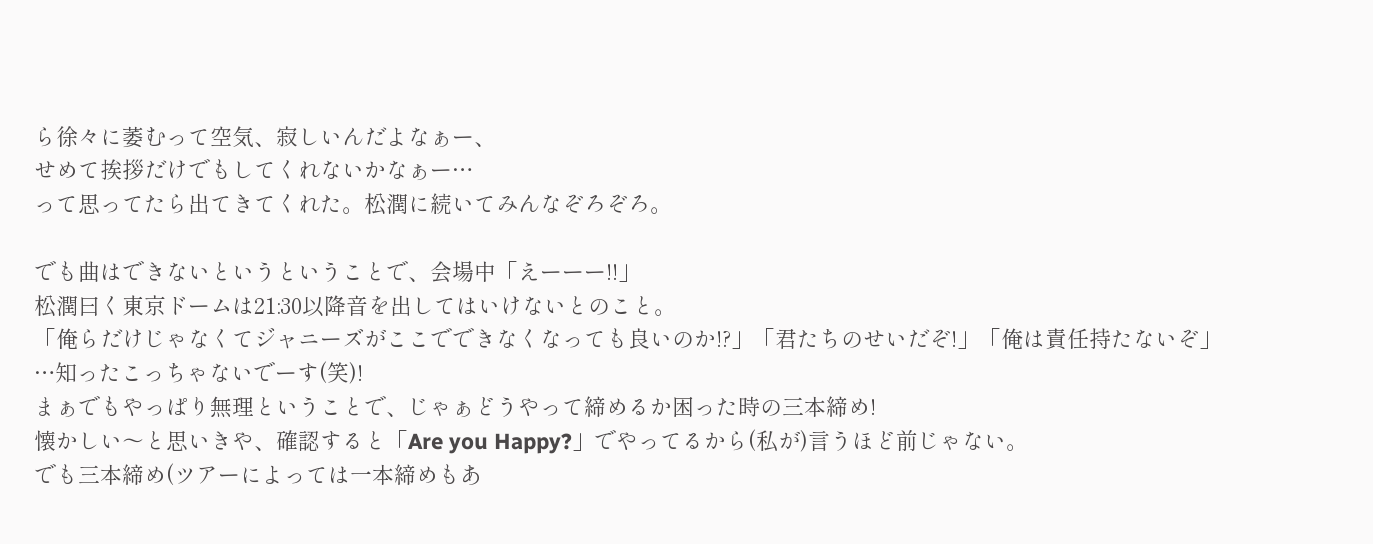ら徐々に萎むって空気、寂しいんだよなぁー、
せめて挨拶だけでもしてくれないかなぁー…
って思ってたら出てきてくれた。松潤に続いてみんなぞろぞろ。

でも曲はできないというということで、会場中「えーーー!!」
松潤曰く東京ドームは21:30以降音を出してはいけないとのこと。
「俺らだけじゃなくてジャニーズがここでできなくなっても良いのか!?」「君たちのせいだぞ!」「俺は責任持たないぞ」
…知ったこっちゃないでーす(笑)!
まぁでもやっぱり無理ということで、じゃぁどうやって締めるか困った時の三本締め!
懐かしい〜と思いきや、確認すると「Are you Happy?」でやってるから(私が)言うほど前じゃない。
でも三本締め(ツアーによっては一本締めもあ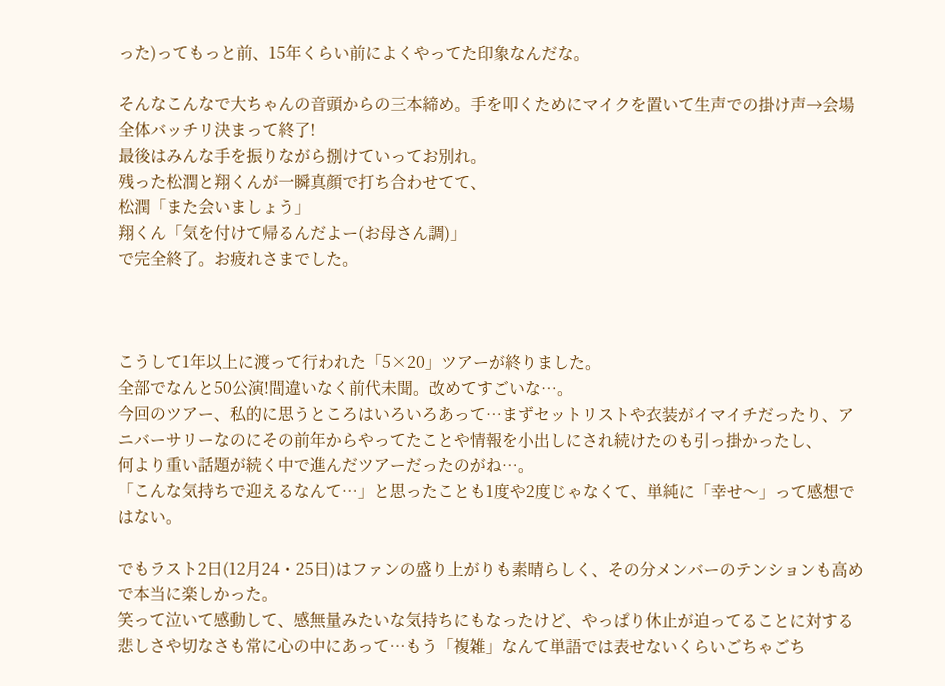った)ってもっと前、15年くらい前によくやってた印象なんだな。

そんなこんなで大ちゃんの音頭からの三本締め。手を叩くためにマイクを置いて生声での掛け声→会場全体バッチリ決まって終了!
最後はみんな手を振りながら捌けていってお別れ。
残った松潤と翔くんが一瞬真顔で打ち合わせてて、
松潤「また会いましょう」
翔くん「気を付けて帰るんだよー(お母さん調)」
で完全終了。お疲れさまでした。



こうして1年以上に渡って行われた「5×20」ツアーが終りました。
全部でなんと50公演!間違いなく前代未聞。改めてすごいな…。
今回のツアー、私的に思うところはいろいろあって…まずセットリストや衣装がイマイチだったり、アニバーサリーなのにその前年からやってたことや情報を小出しにされ続けたのも引っ掛かったし、
何より重い話題が続く中で進んだツアーだったのがね…。
「こんな気持ちで迎えるなんて…」と思ったことも1度や2度じゃなくて、単純に「幸せ〜」って感想ではない。

でもラスト2日(12月24・25日)はファンの盛り上がりも素晴らしく、その分メンバーのテンションも高めで本当に楽しかった。
笑って泣いて感動して、感無量みたいな気持ちにもなったけど、やっぱり休止が迫ってることに対する悲しさや切なさも常に心の中にあって…もう「複雑」なんて単語では表せないくらいごちゃごち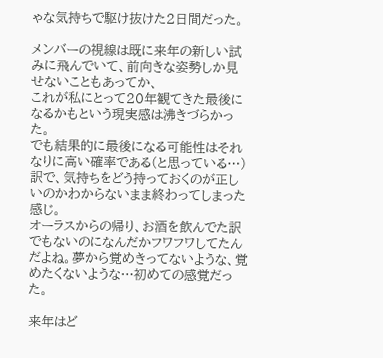ゃな気持ちで駆け抜けた2日間だった。

メンバーの視線は既に来年の新しい試みに飛んでいて、前向きな姿勢しか見せないこともあってか、
これが私にとって20年観てきた最後になるかもという現実感は沸きづらかった。
でも結果的に最後になる可能性はそれなりに高い確率である(と思っている…)訳で、気持ちをどう持っておくのが正しいのかわからないまま終わってしまった感じ。
オーラスからの帰り、お酒を飲んでた訳でもないのになんだかフワフワしてたんだよね。夢から覚めきってないような、覚めたくないような…初めての感覚だった。

来年はど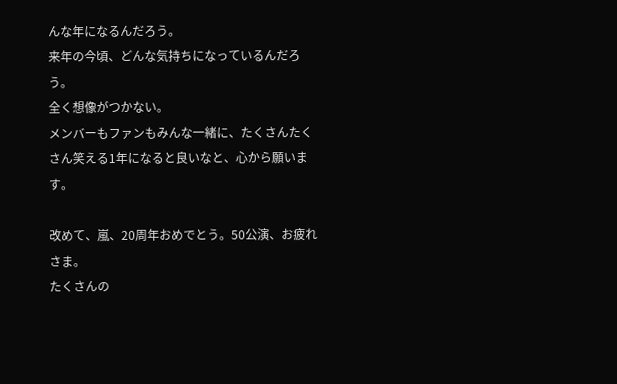んな年になるんだろう。
来年の今頃、どんな気持ちになっているんだろう。
全く想像がつかない。
メンバーもファンもみんな一緒に、たくさんたくさん笑える1年になると良いなと、心から願います。

改めて、嵐、20周年おめでとう。50公演、お疲れさま。
たくさんの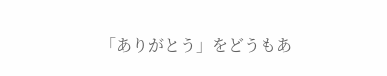「ありがとう」をどうもあ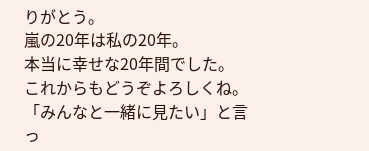りがとう。
嵐の20年は私の20年。
本当に幸せな20年間でした。
これからもどうぞよろしくね。
「みんなと一緒に見たい」と言っ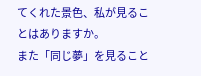てくれた景色、私が見ることはありますか。
また「同じ夢」を見ること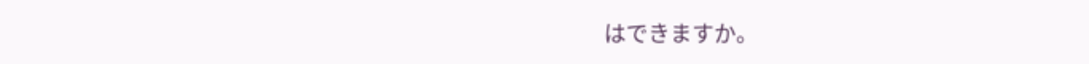はできますか。